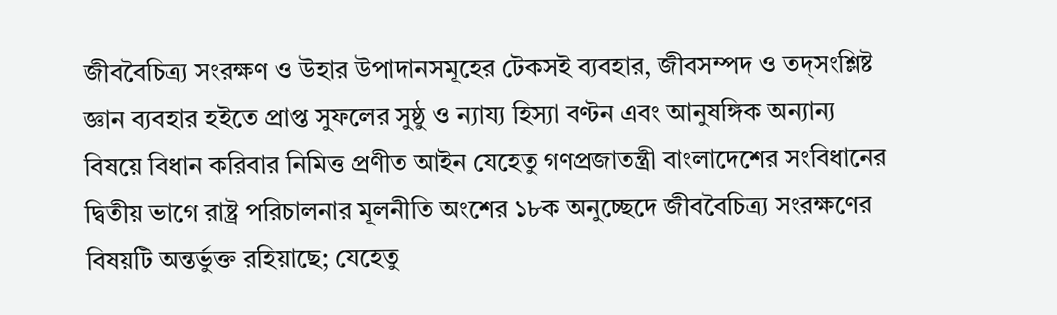জীববৈচিত্র্য সংরক্ষণ ও উহার উপাদানসমূহের টেকসই ব্যবহার, জীবসম্পদ ও তদ্সংশ্লিষ্ট জ্ঞান ব্যবহার হইতে প্রাপ্ত সুফলের সুষ্ঠু ও ন্যায্য হিস্যা বণ্টন এবং আনুষঙ্গিক অন্যান্য বিষয়ে বিধান করিবার নিমিত্ত প্রণীত আইন যেহেতু গণপ্রজাতন্ত্রী বাংলাদেশের সংবিধানের দ্বিতীয় ভাগে রাষ্ট্র পরিচালনার মূলনীতি অংশের ১৮ক অনুচ্ছেদে জীববৈচিত্র্য সংরক্ষণের বিষয়টি অন্তর্ভুক্ত রহিয়াছে; যেহেতু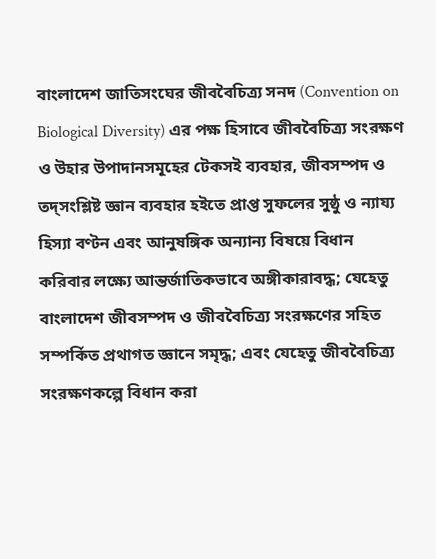বাংলাদেশ জাতিসংঘের জীববৈচিত্র্য সনদ (Convention on Biological Diversity) এর পক্ষ হিসাবে জীববৈচিত্র্য সংরক্ষণ ও উহার উপাদানসমূহের টেকসই ব্যবহার, জীবসম্পদ ও তদ্সংশ্লিষ্ট জ্ঞান ব্যবহার হইতে প্রাপ্ত সুফলের সুষ্ঠু ও ন্যায্য হিস্যা বণ্টন এবং আনুষঙ্গিক অন্যান্য বিষয়ে বিধান করিবার লক্ষ্যে আন্তর্জাতিকভাবে অঙ্গীকারাবদ্ধ; যেহেতু বাংলাদেশ জীবসম্পদ ও জীববৈচিত্র্য সংরক্ষণের সহিত সম্পর্কিত প্রথাগত জ্ঞানে সমৃদ্ধ; এবং যেহেতু জীববৈচিত্র্য সংরক্ষণকল্পে বিধান করা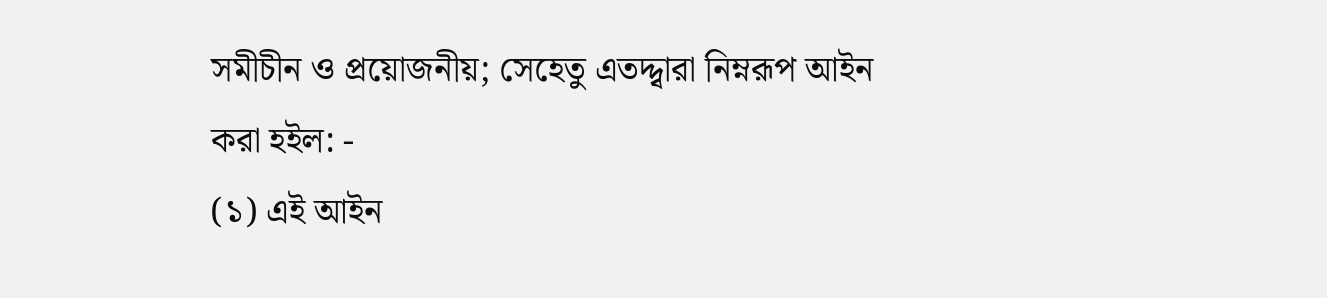সমীচীন ও প্রয়োজনীয়; সেহেতু এতদ্দ্বারা নিম্নরূপ আইন করা হইল: -
(১) এই আইন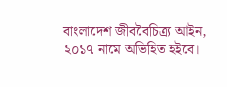বাংলাদেশ জীববৈচিত্র্য আইন, ২০১৭ নামে অভিহিত হইবে।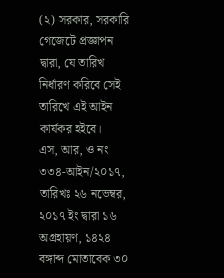(২) সরকার, সরকারি গেজেটে প্রজ্ঞাপন দ্বারা, যে তারিখ নির্ধারণ করিবে সেই তারিখে এই আইন কার্যকর হইবে।
এস, আর, ও নং ৩৩৪-আইন/২০১৭, তারিখঃ ২৬ নভেম্বর, ২০১৭ ইং দ্বারা ১৬ অগ্রহায়ণ, ১৪২৪ বঙ্গাব্দ মোতাবেক ৩০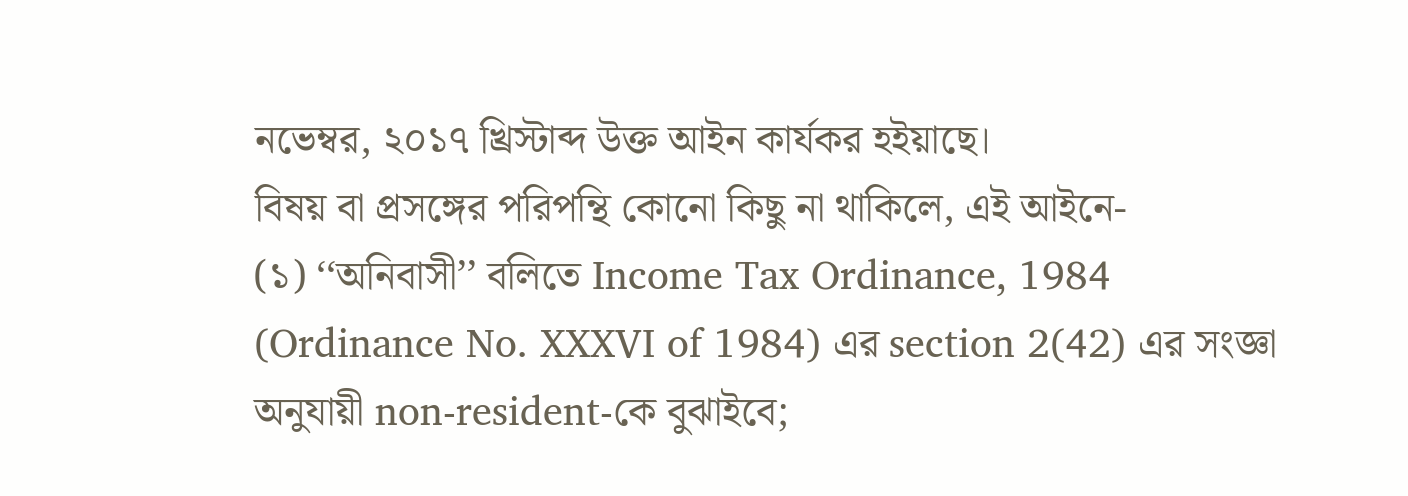নভেম্বর, ২০১৭ খ্রিস্টাব্দ উক্ত আইন কার্যকর হইয়াছে।
বিষয় বা প্রসঙ্গের পরিপন্থি কোনো কিছু না থাকিলে, এই আইনে-
(১) ‘‘অনিবাসী’’ বলিতে Income Tax Ordinance, 1984 (Ordinance No. XXXVI of 1984) এর section 2(42) এর সংজ্ঞা অনুযায়ী non-resident-কে বুঝাইবে;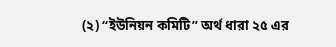(২) ‘‘ইউনিয়ন কমিটি’’ অর্থ ধারা ২৫ এর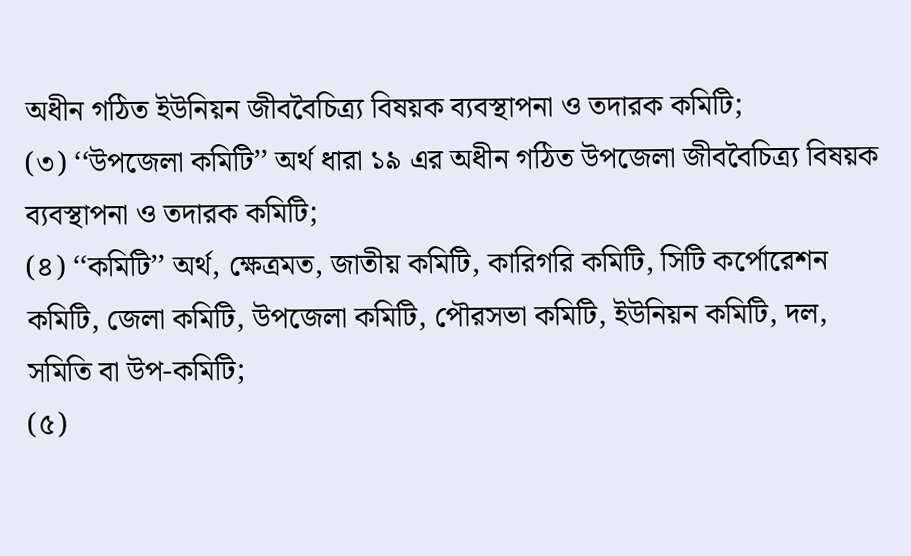অধীন গঠিত ইউনিয়ন জীববৈচিত্র্য বিষয়ক ব্যবস্থাপনা ও তদারক কমিটি;
(৩) ‘‘উপজেলা কমিটি’’ অর্থ ধারা ১৯ এর অধীন গঠিত উপজেলা জীববৈচিত্র্য বিষয়ক ব্যবস্থাপনা ও তদারক কমিটি;
(৪) ‘‘কমিটি’’ অর্থ, ক্ষেত্রমত, জাতীয় কমিটি, কারিগরি কমিটি, সিটি কর্পোরেশন কমিটি, জেলা কমিটি, উপজেলা কমিটি, পৌরসভা কমিটি, ইউনিয়ন কমিটি, দল, সমিতি বা উপ-কমিটি;
(৫)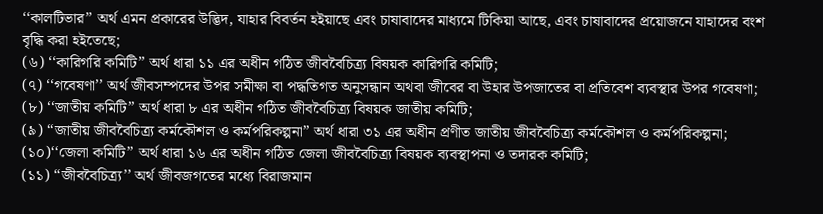‘‘কালটিভার’’ অর্থ এমন প্রকারের উদ্ভিদ, যাহার বিবর্তন হইয়াছে এবং চাষাবাদের মাধ্যমে টিকিয়া আছে, এবং চাষাবাদের প্রয়োজনে যাহাদের বংশ বৃদ্ধি করা হইতেছে;
(৬) ‘‘কারিগরি কমিটি’’ অর্থ ধারা ১১ এর অধীন গঠিত জীববৈচিত্র্য বিষয়ক কারিগরি কমিটি;
(৭) ‘‘গবেষণা’’ অর্থ জীবসম্পদের উপর সমীক্ষা বা পদ্ধতিগত অনুসন্ধান অথবা জীবের বা উহার উপজাতের বা প্রতিবেশ ব্যবস্থার উপর গবেষণা;
(৮) ‘‘জাতীয় কমিটি’’ অর্থ ধারা ৮ এর অধীন গঠিত জীববৈচিত্র্য বিষয়ক জাতীয় কমিটি;
(৯) ‘‘জাতীয় জীববৈচিত্র্য কর্মকৌশল ও কর্মপরিকল্পনা’’ অর্থ ধারা ৩১ এর অধীন প্রণীত জাতীয় জীববৈচিত্র্য কর্মকৌশল ও কর্মপরিকল্পনা;
(১০)‘‘জেলা কমিটি’’ অর্থ ধারা ১৬ এর অধীন গঠিত জেলা জীববৈচিত্র্য বিষয়ক ব্যবস্থাপনা ও তদারক কমিটি;
(১১) ‘‘জীববৈচিত্র্য’’ অর্থ জীবজগতের মধ্যে বিরাজমান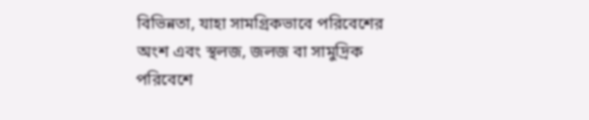বিভিন্নতা, যাহা সামগ্রিকভাবে পরিবেশের অংশ এবং স্থলজ, জলজ বা সামুদ্রিক পরিবেশে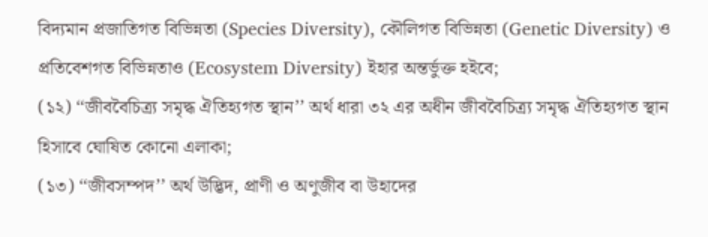বিদ্যমান প্রজাতিগত বিভিন্নতা (Species Diversity), কৌলিগত বিভিন্নতা (Genetic Diversity) ও প্রতিবেশগত বিভিন্নতাও (Ecosystem Diversity) ইহার অন্তর্ভুক্ত হইবে;
(১২) ‘‘জীববৈচিত্র্য সমৃদ্ধ ঐতিহ্যগত স্থান’’ অর্থ ধারা ৩২ এর অধীন জীববৈচিত্র্য সমৃদ্ধ ঐতিহ্যগত স্থান হিসাবে ঘোষিত কোনো এলাকা;
(১৩) ‘‘জীবসম্পদ’’ অর্থ উদ্ভিদ, প্রাণী ও অণুজীব বা উহাদের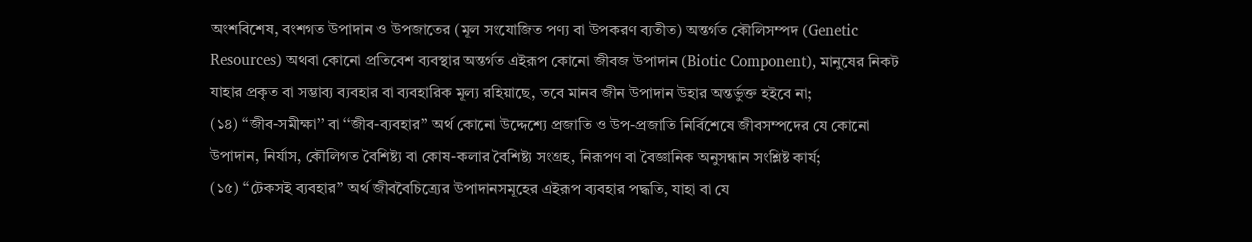অংশবিশেষ, বংশগত উপাদান ও উপজাতের (মূল সংযোজিত পণ্য বা উপকরণ ব্যতীত) অন্তর্গত কৌলিসম্পদ (Genetic Resources) অথবা কোনো প্রতিবেশ ব্যবস্থার অন্তর্গত এইরূপ কোনো জীবজ উপাদান (Biotic Component), মানুষের নিকট যাহার প্রকৃত বা সম্ভাব্য ব্যবহার বা ব্যবহারিক মূল্য রহিয়াছে, তবে মানব জীন উপাদান উহার অন্তর্ভুক্ত হইবে না;
(১৪) ‘‘জীব-সমীক্ষা’’ বা ‘‘জীব-ব্যবহার’’ অর্থ কোনো উদ্দেশ্যে প্রজাতি ও উপ-প্রজাতি নির্বিশেষে জীবসম্পদের যে কোনো উপাদান, নির্যাস, কৌলিগত বৈশিষ্ট্য বা কোষ-কলার বৈশিষ্ট্য সংগ্রহ, নিরূপণ বা বৈজ্ঞানিক অনুসন্ধান সংশ্লিষ্ট কার্য;
(১৫) ‘‘টেকসই ব্যবহার’’ অর্থ জীববৈচিত্র্যের উপাদানসমূহের এইরূপ ব্যবহার পদ্ধতি, যাহা বা যে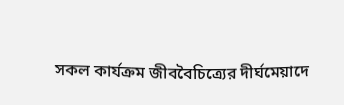সকল কার্যক্রম জীববৈচিত্র্যের দীর্ঘমেয়াদে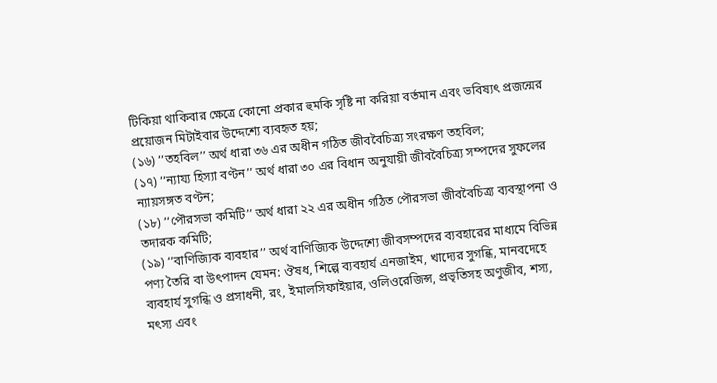টিকিয়া থাকিবার ক্ষেত্রে কোনো প্রকার হুমকি সৃষ্টি না করিয়া বর্তমান এবং ভবিষ্যৎ প্রজন্মের প্রয়োজন মিটাইবার উদ্দেশ্যে ব্যবহৃত হয়;
(১৬) ‘‘তহবিল’’ অর্থ ধারা ৩৬ এর অধীন গঠিত জীববৈচিত্র্য সংরক্ষণ তহবিল;
(১৭) ‘‘ন্যায্য হিস্যা বণ্টন’’ অর্থ ধারা ৩০ এর বিধান অনুযায়ী জীববৈচিত্র্য সম্পদের সুফলের ন্যায়সঙ্গত বণ্টন;
(১৮) ‘‘পৌরসভা কমিটি’’ অর্থ ধারা ২২ এর অধীন গঠিত পৌরসভা জীববৈচিত্র্য ব্যবস্থাপনা ও তদারক কমিটি;
(১৯) ‘‘বাণিজ্যিক ব্যবহার’’ অর্থ বাণিজ্যিক উদ্দেশ্যে জীবসম্পদের ব্যবহারের মাধ্যমে বিভিন্ন পণ্য তৈরি বা উৎপাদন যেমন: ঔষধ, শিল্পে ব্যবহার্য এনজাইম, খাদ্যের সুগন্ধি, মানবদেহে ব্যবহার্য সুগন্ধি ও প্রসাধনী, রং, ইমালসিফাইয়ার, ওলিওরেজিন্স, প্রভৃতিসহ অণুজীব, শস্য, মৎস্য এবং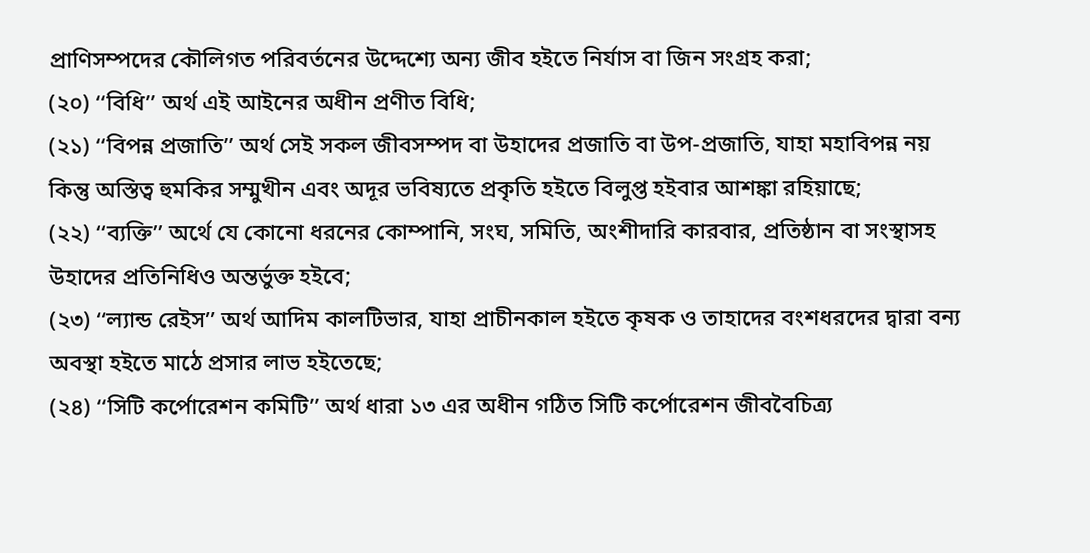প্রাণিসম্পদের কৌলিগত পরিবর্তনের উদ্দেশ্যে অন্য জীব হইতে নির্যাস বা জিন সংগ্রহ করা;
(২০) ‘‘বিধি’’ অর্থ এই আইনের অধীন প্রণীত বিধি;
(২১) ‘‘বিপন্ন প্রজাতি’’ অর্থ সেই সকল জীবসম্পদ বা উহাদের প্রজাতি বা উপ-প্রজাতি, যাহা মহাবিপন্ন নয় কিন্তু অস্তিত্ব হুমকির সম্মুখীন এবং অদূর ভবিষ্যতে প্রকৃতি হইতে বিলুপ্ত হইবার আশঙ্কা রহিয়াছে;
(২২) ‘‘ব্যক্তি’’ অর্থে যে কোনো ধরনের কোম্পানি, সংঘ, সমিতি, অংশীদারি কারবার, প্রতিষ্ঠান বা সংস্থাসহ উহাদের প্রতিনিধিও অন্তর্ভুক্ত হইবে;
(২৩) ‘‘ল্যান্ড রেইস’’ অর্থ আদিম কালটিভার, যাহা প্রাচীনকাল হইতে কৃষক ও তাহাদের বংশধরদের দ্বারা বন্য অবস্থা হইতে মাঠে প্রসার লাভ হইতেছে;
(২৪) ‘‘সিটি কর্পোরেশন কমিটি’’ অর্থ ধারা ১৩ এর অধীন গঠিত সিটি কর্পোরেশন জীববৈচিত্র্য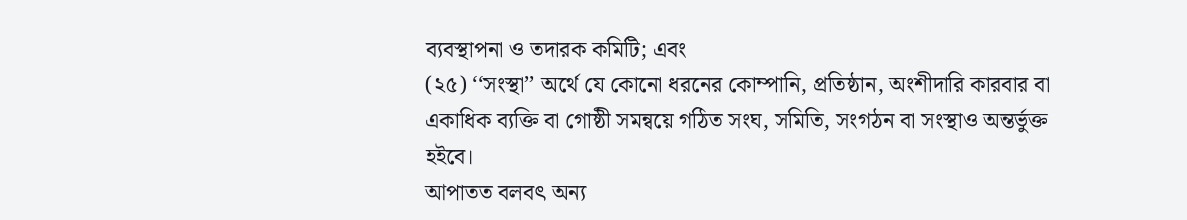ব্যবস্থাপনা ও তদারক কমিটি; এবং
(২৫) ‘‘সংস্থা’’ অর্থে যে কোনো ধরনের কোম্পানি, প্রতিষ্ঠান, অংশীদারি কারবার বা একাধিক ব্যক্তি বা গোষ্ঠী সমন্বয়ে গঠিত সংঘ, সমিতি, সংগঠন বা সংস্থাও অন্তর্ভুক্ত হইবে।
আপাতত বলবৎ অন্য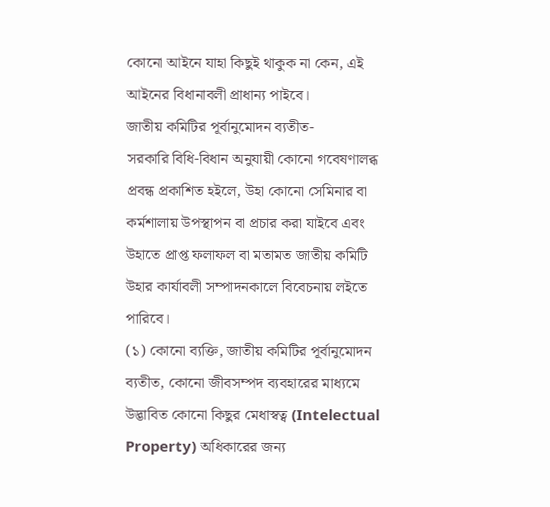কোনো আইনে যাহা কিছুই থাকুক না কেন, এই আইনের বিধানাবলী প্রাধান্য পাইবে।
জাতীয় কমিটির পূর্বানুমোদন ব্যতীত-
সরকারি বিধি-বিধান অনুযায়ী কোনো গবেষণালব্ধ প্রবন্ধ প্রকাশিত হইলে, উহা কোনো সেমিনার বা কর্মশালায় উপস্থাপন বা প্রচার করা যাইবে এবং উহাতে প্রাপ্ত ফলাফল বা মতামত জাতীয় কমিটি উহার কার্যাবলী সম্পাদনকালে বিবেচনায় লইতে পারিবে।
(১) কোনো ব্যক্তি, জাতীয় কমিটির পূর্বানুমোদন ব্যতীত, কোনো জীবসম্পদ ব্যবহারের মাধ্যমে উদ্ভাবিত কোনো কিছুর মেধাস্বত্ব (Intelectual Property) অধিকারের জন্য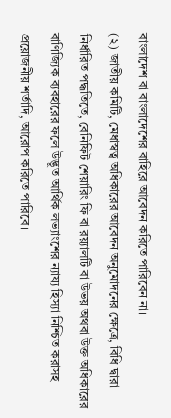বাংলাদেশ বা বাংলাদেশের বাহিরে আবেদন করিতে পারিবেন না।
(২) জাতীয় কমিটি, মেধাস্বত্ব অধিকারের আবেদন অনুমোদনের ক্ষেত্রে, বিধি দ্বারা নির্ধারিত পদ্ধতিতে, বেনিফিট শেয়ারিং ফি বা রয়্যালটি বা উভয় অথবা উক্ত অধিকারের বাণিজ্যিক ব্যবহারের ফলে উদ্ভূত আর্থিক লভ্যাংশের ন্যায্য হিস্যা নিশ্চিত করাসহ প্রয়োজনীয় শর্তাদি, আরোপ করিতে পারিবে।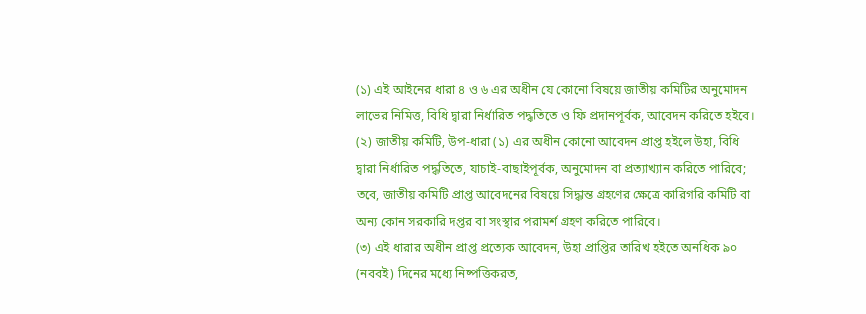(১) এই আইনের ধারা ৪ ও ৬ এর অধীন যে কোনো বিষয়ে জাতীয় কমিটির অনুমোদন লাভের নিমিত্ত, বিধি দ্বারা নির্ধারিত পদ্ধতিতে ও ফি প্রদানপূর্বক, আবেদন করিতে হইবে।
(২) জাতীয় কমিটি, উপ-ধারা (১) এর অধীন কোনো আবেদন প্রাপ্ত হইলে উহা, বিধি দ্বারা নির্ধারিত পদ্ধতিতে, যাচাই-বাছাইপূর্বক, অনুমোদন বা প্রত্যাখ্যান করিতে পারিবে; তবে, জাতীয় কমিটি প্রাপ্ত আবেদনের বিষয়ে সিদ্ধান্ত গ্রহণের ক্ষেত্রে কারিগরি কমিটি বা অন্য কোন সরকারি দপ্তর বা সংস্থার পরামর্শ গ্রহণ করিতে পারিবে।
(৩) এই ধারার অধীন প্রাপ্ত প্রত্যেক আবেদন, উহা প্রাপ্তির তারিখ হইতে অনধিক ৯০ (নববই) দিনের মধ্যে নিষ্পত্তিকরত,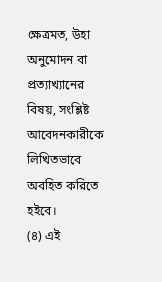ক্ষেত্রমত, উহা অনুমোদন বা প্রত্যাখ্যানের বিষয়, সংশ্লিষ্ট আবেদনকারীকে লিখিতভাবে অবহিত করিতে হইবে।
(৪) এই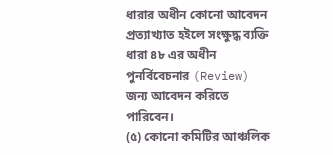ধারার অধীন কোনো আবেদন প্রত্যাখ্যাত হইলে সংক্ষুদ্ধ ব্যক্তি ধারা ৪৮ এর অধীন পুনর্বিবেচনার (Review) জন্য আবেদন করিতে পারিবেন।
(৫) কোনো কমিটির আঞ্চলিক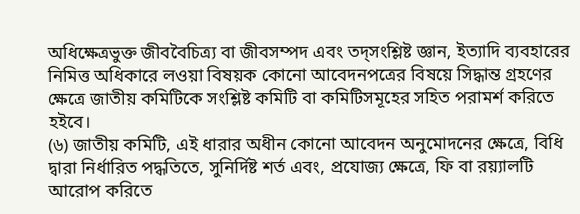অধিক্ষেত্রভুক্ত জীববৈচিত্র্য বা জীবসম্পদ এবং তদ্সংশ্লিষ্ট জ্ঞান, ইত্যাদি ব্যবহারের নিমিত্ত অধিকারে লওয়া বিষয়ক কোনো আবেদনপত্রের বিষয়ে সিদ্ধান্ত গ্রহণের ক্ষেত্রে জাতীয় কমিটিকে সংশ্লিষ্ট কমিটি বা কমিটিসমূহের সহিত পরামর্শ করিতে হইবে।
(৬) জাতীয় কমিটি, এই ধারার অধীন কোনো আবেদন অনুমোদনের ক্ষেত্রে, বিধি দ্বারা নির্ধারিত পদ্ধতিতে, সুনির্দিষ্ট শর্ত এবং, প্রযোজ্য ক্ষেত্রে, ফি বা রয়্যালটি আরোপ করিতে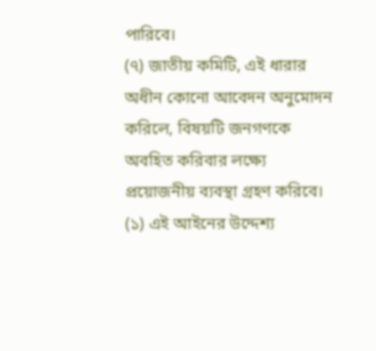পারিবে।
(৭) জাতীয় কমিটি, এই ধারার অধীন কোনো আবেদন অনুমোদন করিলে, বিষয়টি জনগণকে অবহিত করিবার লক্ষ্যে প্রয়োজনীয় ব্যবস্থা গ্রহণ করিবে।
(১) এই আইনের উদ্দেশ্য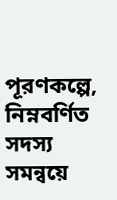পূরণকল্পে, নিম্নবর্ণিত সদস্য সমন্বয়ে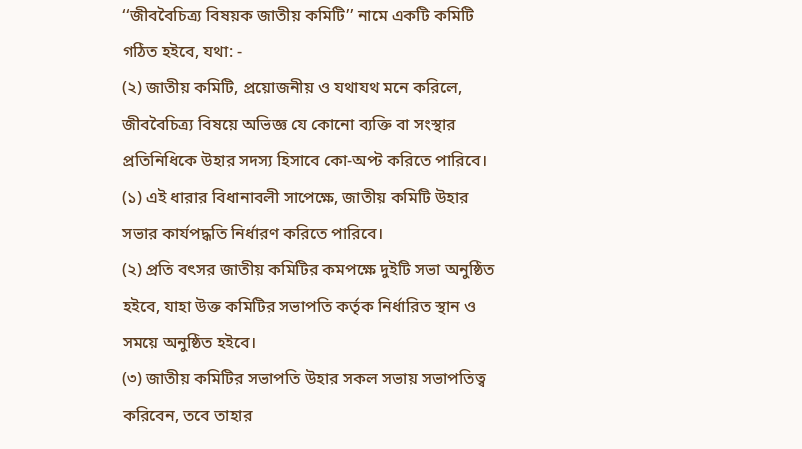‘‘জীববৈচিত্র্য বিষয়ক জাতীয় কমিটি’’ নামে একটি কমিটি গঠিত হইবে, যথা: -
(২) জাতীয় কমিটি, প্রয়োজনীয় ও যথাযথ মনে করিলে, জীববৈচিত্র্য বিষয়ে অভিজ্ঞ যে কোনো ব্যক্তি বা সংস্থার প্রতিনিধিকে উহার সদস্য হিসাবে কো-অপ্ট করিতে পারিবে।
(১) এই ধারার বিধানাবলী সাপেক্ষে, জাতীয় কমিটি উহার সভার কার্যপদ্ধতি নির্ধারণ করিতে পারিবে।
(২) প্রতি বৎসর জাতীয় কমিটির কমপক্ষে দুইটি সভা অনুষ্ঠিত হইবে, যাহা উক্ত কমিটির সভাপতি কর্তৃক নির্ধারিত স্থান ও সময়ে অনুষ্ঠিত হইবে।
(৩) জাতীয় কমিটির সভাপতি উহার সকল সভায় সভাপতিত্ব করিবেন, তবে তাহার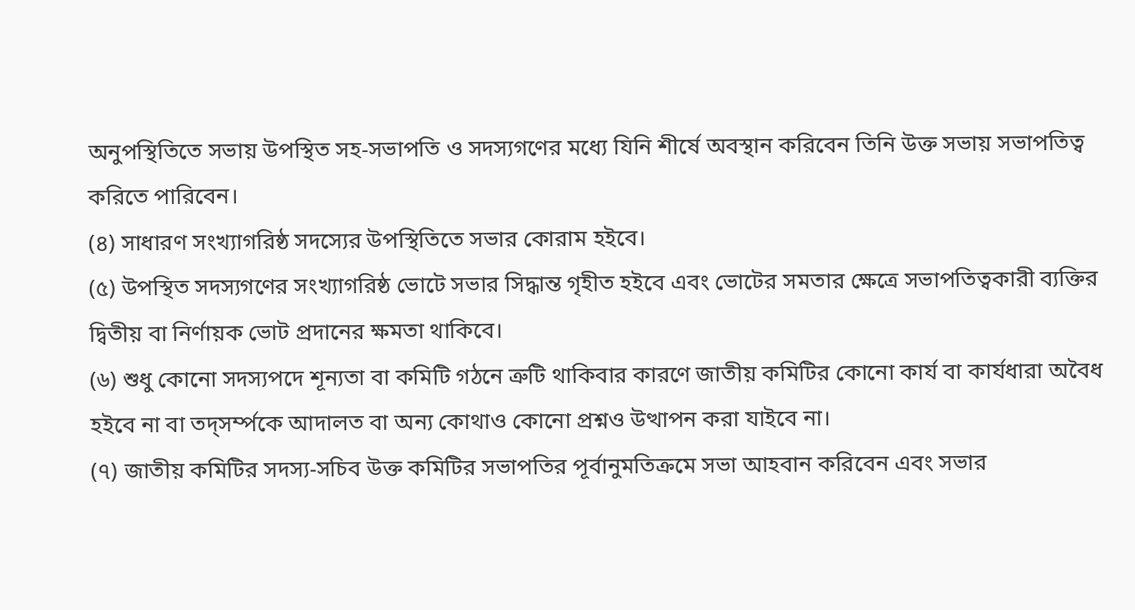অনুপস্থিতিতে সভায় উপস্থিত সহ-সভাপতি ও সদস্যগণের মধ্যে যিনি শীর্ষে অবস্থান করিবেন তিনি উক্ত সভায় সভাপতিত্ব করিতে পারিবেন।
(৪) সাধারণ সংখ্যাগরিষ্ঠ সদস্যের উপস্থিতিতে সভার কোরাম হইবে।
(৫) উপস্থিত সদস্যগণের সংখ্যাগরিষ্ঠ ভোটে সভার সিদ্ধান্ত গৃহীত হইবে এবং ভোটের সমতার ক্ষেত্রে সভাপতিত্বকারী ব্যক্তির দ্বিতীয় বা নির্ণায়ক ভোট প্রদানের ক্ষমতা থাকিবে।
(৬) শুধু কোনো সদস্যপদে শূন্যতা বা কমিটি গঠনে ত্রুটি থাকিবার কারণে জাতীয় কমিটির কোনো কার্য বা কার্যধারা অবৈধ হইবে না বা তদ্সর্ম্পকে আদালত বা অন্য কোথাও কোনো প্রশ্নও উত্থাপন করা যাইবে না।
(৭) জাতীয় কমিটির সদস্য-সচিব উক্ত কমিটির সভাপতির পূর্বানুমতিক্রমে সভা আহবান করিবেন এবং সভার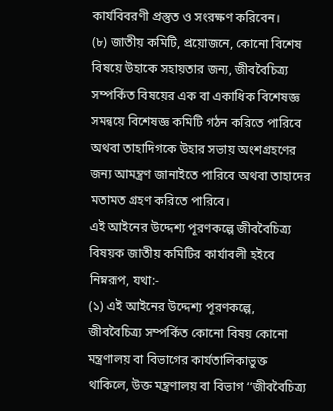কার্যবিবরণী প্রস্তুত ও সংরক্ষণ করিবেন।
(৮) জাতীয় কমিটি, প্রয়োজনে, কোনো বিশেষ বিষয়ে উহাকে সহায়তার জন্য, জীববৈচিত্র্য সম্পর্কিত বিষয়ের এক বা একাধিক বিশেষজ্ঞ সমন্বয়ে বিশেষজ্ঞ কমিটি গঠন করিতে পারিবে অথবা তাহাদিগকে উহার সভায় অংশগ্রহণের জন্য আমন্ত্রণ জানাইতে পারিবে অথবা তাহাদের মতামত গ্রহণ করিতে পারিবে।
এই আইনের উদ্দেশ্য পূরণকল্পে জীববৈচিত্র্য বিষয়ক জাতীয় কমিটির কার্যাবলী হইবে নিম্নরূপ, যথা:-
(১) এই আইনের উদ্দেশ্য পূরণকল্পে, জীববৈচিত্র্য সম্পর্কিত কোনো বিষয় কোনো মন্ত্রণালয় বা বিভাগের কার্যতালিকাভুক্ত থাকিলে, উক্ত মন্ত্রণালয় বা বিভাগ ‘‘জীববৈচিত্র্য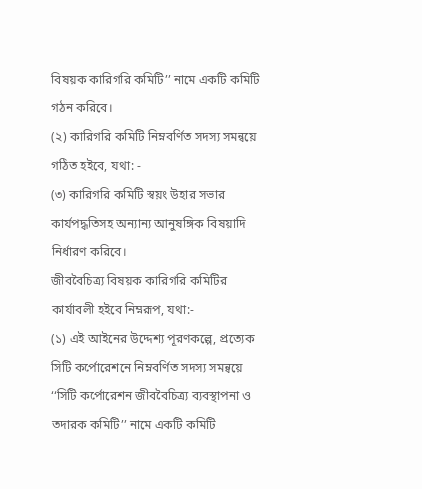বিষয়ক কারিগরি কমিটি’’ নামে একটি কমিটি গঠন করিবে।
(২) কারিগরি কমিটি নিম্নবর্ণিত সদস্য সমন্বয়ে গঠিত হইবে, যথা: -
(৩) কারিগরি কমিটি স্বয়ং উহার সভার কার্যপদ্ধতিসহ অন্যান্য আনুষঙ্গিক বিষয়াদি নির্ধারণ করিবে।
জীববৈচিত্র্য বিষয়ক কারিগরি কমিটির কার্যাবলী হইবে নিম্নরূপ, যথা:-
(১) এই আইনের উদ্দেশ্য পূরণকল্পে, প্রত্যেক সিটি কর্পোরেশনে নিম্নবর্ণিত সদস্য সমন্বয়ে ‘‘সিটি কর্পোরেশন জীববৈচিত্র্য ব্যবস্থাপনা ও তদারক কমিটি’’ নামে একটি কমিটি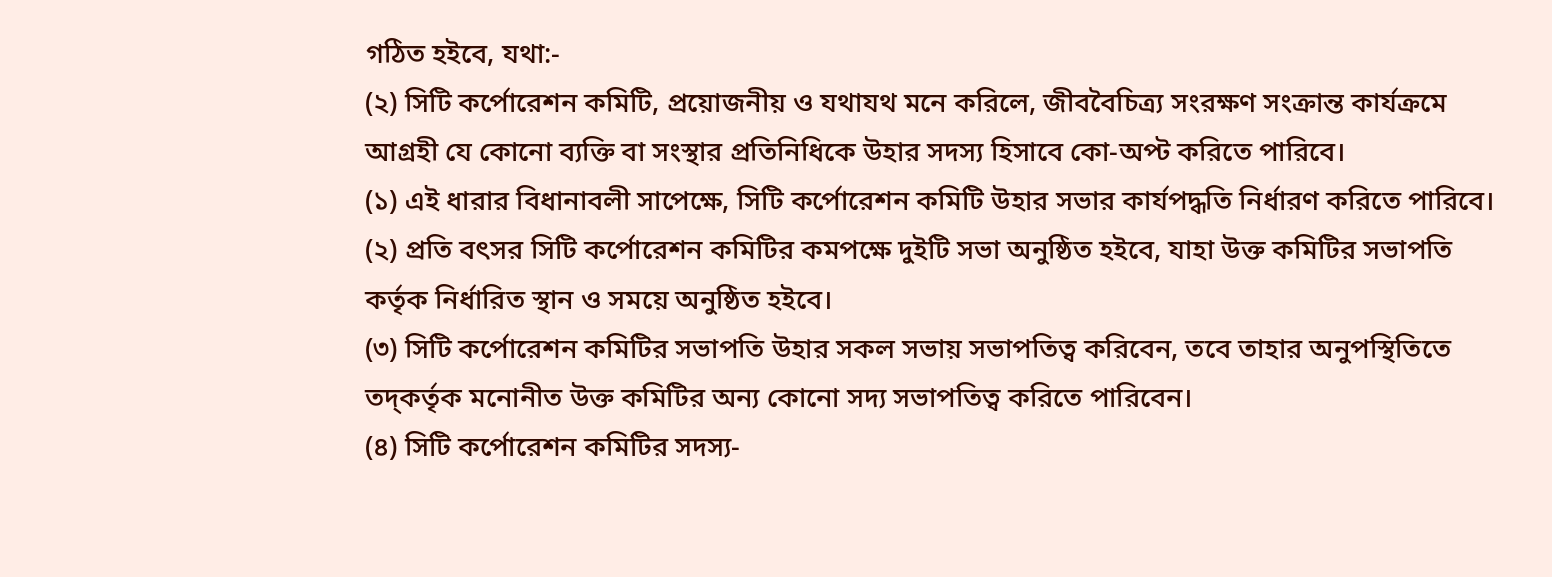গঠিত হইবে, যথা:-
(২) সিটি কর্পোরেশন কমিটি, প্রয়োজনীয় ও যথাযথ মনে করিলে, জীববৈচিত্র্য সংরক্ষণ সংক্রান্ত কার্যক্রমে আগ্রহী যে কোনো ব্যক্তি বা সংস্থার প্রতিনিধিকে উহার সদস্য হিসাবে কো-অপ্ট করিতে পারিবে।
(১) এই ধারার বিধানাবলী সাপেক্ষে, সিটি কর্পোরেশন কমিটি উহার সভার কার্যপদ্ধতি নির্ধারণ করিতে পারিবে।
(২) প্রতি বৎসর সিটি কর্পোরেশন কমিটির কমপক্ষে দুইটি সভা অনুষ্ঠিত হইবে, যাহা উক্ত কমিটির সভাপতি কর্তৃক নির্ধারিত স্থান ও সময়ে অনুষ্ঠিত হইবে।
(৩) সিটি কর্পোরেশন কমিটির সভাপতি উহার সকল সভায় সভাপতিত্ব করিবেন, তবে তাহার অনুপস্থিতিতে তদ্কর্তৃক মনোনীত উক্ত কমিটির অন্য কোনো সদ্য সভাপতিত্ব করিতে পারিবেন।
(৪) সিটি কর্পোরেশন কমিটির সদস্য-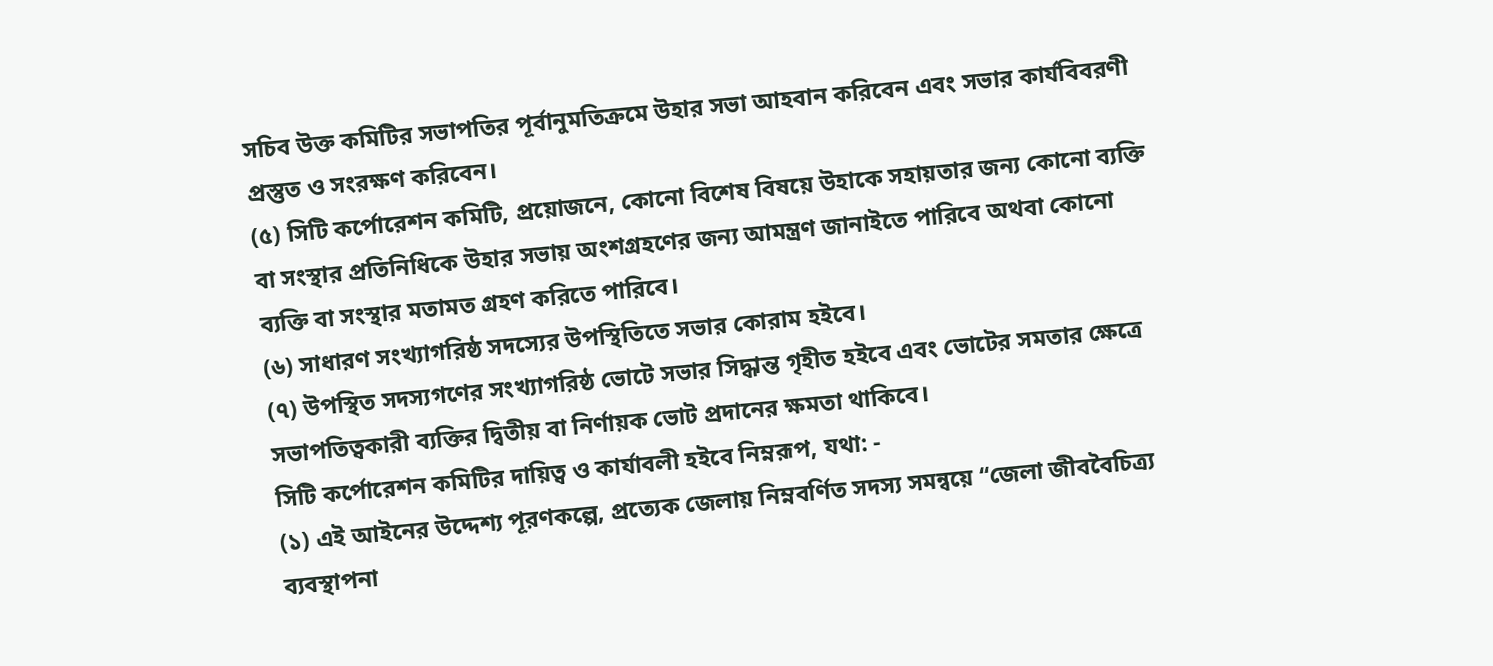সচিব উক্ত কমিটির সভাপতির পূর্বানুমতিক্রমে উহার সভা আহবান করিবেন এবং সভার কার্যবিবরণী প্রস্তুত ও সংরক্ষণ করিবেন।
(৫) সিটি কর্পোরেশন কমিটি, প্রয়োজনে, কোনো বিশেষ বিষয়ে উহাকে সহায়তার জন্য কোনো ব্যক্তি বা সংস্থার প্রতিনিধিকে উহার সভায় অংশগ্রহণের জন্য আমন্ত্রণ জানাইতে পারিবে অথবা কোনো ব্যক্তি বা সংস্থার মতামত গ্রহণ করিতে পারিবে।
(৬) সাধারণ সংখ্যাগরিষ্ঠ সদস্যের উপস্থিতিতে সভার কোরাম হইবে।
(৭) উপস্থিত সদস্যগণের সংখ্যাগরিষ্ঠ ভোটে সভার সিদ্ধান্ত গৃহীত হইবে এবং ভোটের সমতার ক্ষেত্রে সভাপতিত্বকারী ব্যক্তির দ্বিতীয় বা নির্ণায়ক ভোট প্রদানের ক্ষমতা থাকিবে।
সিটি কর্পোরেশন কমিটির দায়িত্ব ও কার্যাবলী হইবে নিম্নরূপ, যথা: -
(১) এই আইনের উদ্দেশ্য পূরণকল্পে, প্রত্যেক জেলায় নিম্নবর্ণিত সদস্য সমন্বয়ে ‘‘জেলা জীববৈচিত্র্য ব্যবস্থাপনা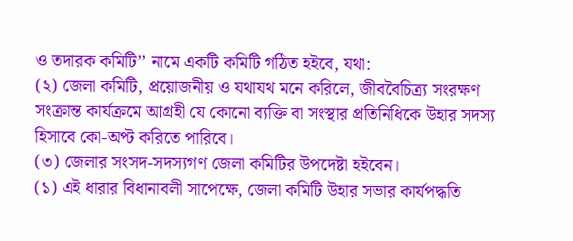ও তদারক কমিটি’’ নামে একটি কমিটি গঠিত হইবে, যথা:
(২) জেলা কমিটি, প্রয়োজনীয় ও যথাযথ মনে করিলে, জীববৈচিত্র্য সংরক্ষণ সংক্রান্ত কার্যক্রমে আগ্রহী যে কোনো ব্যক্তি বা সংস্থার প্রতিনিধিকে উহার সদস্য হিসাবে কো-অপ্ট করিতে পারিবে।
(৩) জেলার সংসদ-সদস্যগণ জেলা কমিটির উপদেষ্টা হইবেন।
(১) এই ধারার বিধানাবলী সাপেক্ষে, জেলা কমিটি উহার সভার কার্যপদ্ধতি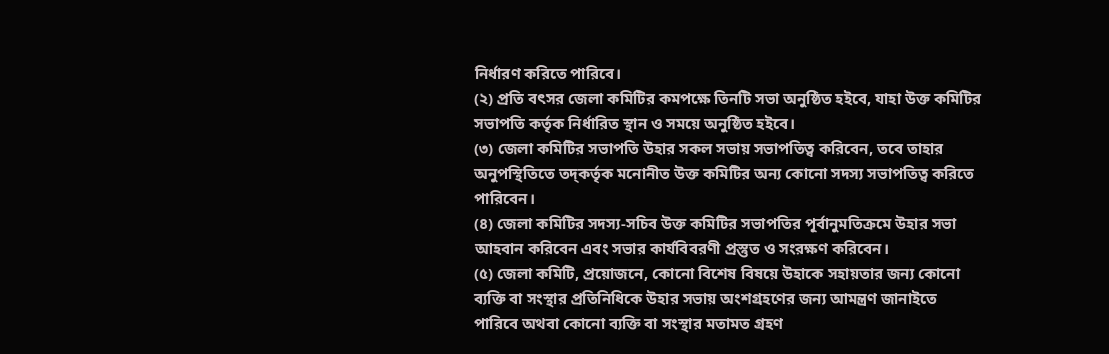নির্ধারণ করিতে পারিবে।
(২) প্রতি বৎসর জেলা কমিটির কমপক্ষে তিনটি সভা অনুষ্ঠিত হইবে, যাহা উক্ত কমিটির সভাপতি কর্তৃক নির্ধারিত স্থান ও সময়ে অনুষ্ঠিত হইবে।
(৩) জেলা কমিটির সভাপতি উহার সকল সভায় সভাপতিত্ব করিবেন, তবে তাহার অনুপস্থিতিতে তদ্কর্তৃক মনোনীত উক্ত কমিটির অন্য কোনো সদস্য সভাপতিত্ব করিতে পারিবেন।
(৪) জেলা কমিটির সদস্য-সচিব উক্ত কমিটির সভাপতির পূর্বানুমতিক্রমে উহার সভা আহবান করিবেন এবং সভার কার্যবিবরণী প্রস্তুত ও সংরক্ষণ করিবেন।
(৫) জেলা কমিটি, প্রয়োজনে, কোনো বিশেষ বিষয়ে উহাকে সহায়তার জন্য কোনো ব্যক্তি বা সংস্থার প্রতিনিধিকে উহার সভায় অংশগ্রহণের জন্য আমন্ত্রণ জানাইতে পারিবে অথবা কোনো ব্যক্তি বা সংস্থার মতামত গ্রহণ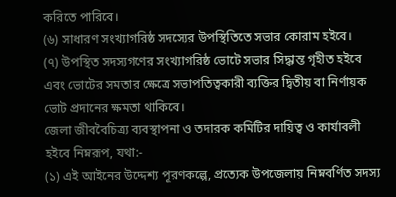করিতে পারিবে।
(৬) সাধারণ সংখ্যাগরিষ্ঠ সদস্যের উপস্থিতিতে সভার কোরাম হইবে।
(৭) উপস্থিত সদস্যগণের সংখ্যাগরিষ্ঠ ভোটে সভার সিদ্ধান্ত গৃহীত হইবে এবং ভোটের সমতার ক্ষেত্রে সভাপতিত্বকারী ব্যক্তির দ্বিতীয় বা নির্ণায়ক ভোট প্রদানের ক্ষমতা থাকিবে।
জেলা জীববৈচিত্র্য ব্যবস্থাপনা ও তদারক কমিটির দায়িত্ব ও কার্যাবলী হইবে নিম্নরূপ, যথা:-
(১) এই আইনের উদ্দেশ্য পূরণকল্পে, প্রত্যেক উপজেলায় নিম্নবর্ণিত সদস্য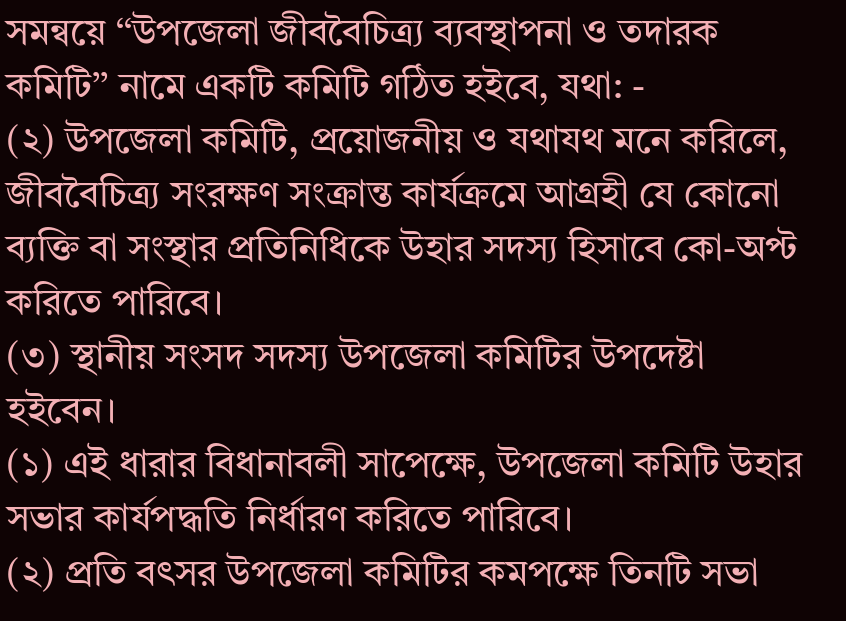সমন্বয়ে ‘‘উপজেলা জীববৈচিত্র্য ব্যবস্থাপনা ও তদারক কমিটি’’ নামে একটি কমিটি গঠিত হইবে, যথা: -
(২) উপজেলা কমিটি, প্রয়োজনীয় ও যথাযথ মনে করিলে, জীববৈচিত্র্য সংরক্ষণ সংক্রান্ত কার্যক্রমে আগ্রহী যে কোনো ব্যক্তি বা সংস্থার প্রতিনিধিকে উহার সদস্য হিসাবে কো-অপ্ট করিতে পারিবে।
(৩) স্থানীয় সংসদ সদস্য উপজেলা কমিটির উপদেষ্টা হইবেন।
(১) এই ধারার বিধানাবলী সাপেক্ষে, উপজেলা কমিটি উহার সভার কার্যপদ্ধতি নির্ধারণ করিতে পারিবে।
(২) প্রতি বৎসর উপজেলা কমিটির কমপক্ষে তিনটি সভা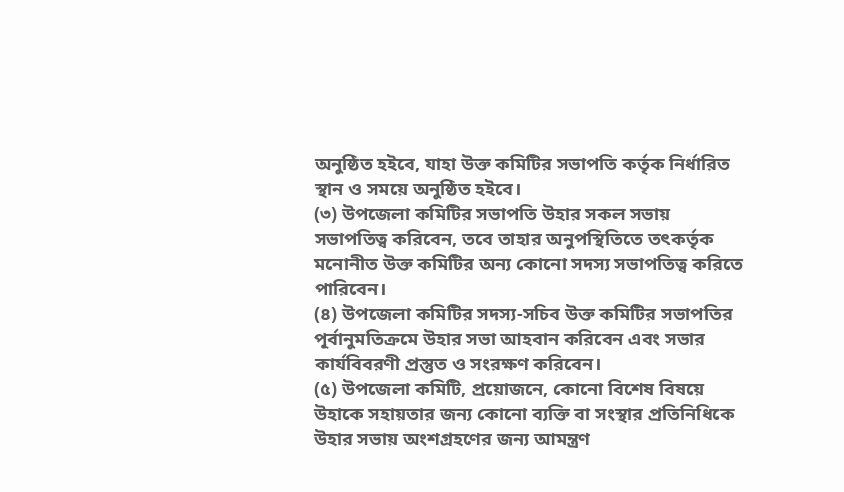অনুষ্ঠিত হইবে, যাহা উক্ত কমিটির সভাপতি কর্তৃক নির্ধারিত স্থান ও সময়ে অনুষ্ঠিত হইবে।
(৩) উপজেলা কমিটির সভাপতি উহার সকল সভায় সভাপতিত্ব করিবেন, তবে তাহার অনুপস্থিতিতে তৎকর্তৃক মনোনীত উক্ত কমিটির অন্য কোনো সদস্য সভাপতিত্ব করিতে পারিবেন।
(৪) উপজেলা কমিটির সদস্য-সচিব উক্ত কমিটির সভাপতির পূর্বানুমতিক্রমে উহার সভা আহবান করিবেন এবং সভার কার্যবিবরণী প্রস্তুত ও সংরক্ষণ করিবেন।
(৫) উপজেলা কমিটি, প্রয়োজনে, কোনো বিশেষ বিষয়ে উহাকে সহায়তার জন্য কোনো ব্যক্তি বা সংস্থার প্রতিনিধিকে উহার সভায় অংশগ্রহণের জন্য আমন্ত্রণ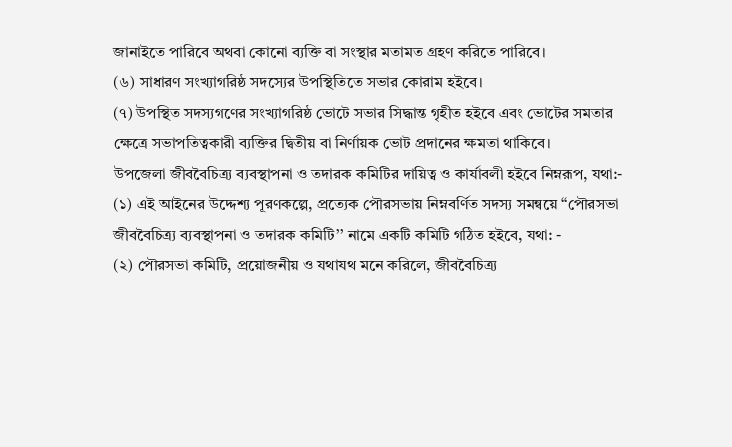জানাইতে পারিবে অথবা কোনো ব্যক্তি বা সংস্থার মতামত গ্রহণ করিতে পারিবে।
(৬) সাধারণ সংখ্যাগরিষ্ঠ সদস্যের উপস্থিতিতে সভার কোরাম হইবে।
(৭) উপস্থিত সদস্যগণের সংখ্যাগরিষ্ঠ ভোটে সভার সিদ্ধান্ত গৃহীত হইবে এবং ভোটের সমতার ক্ষেত্রে সভাপতিত্বকারী ব্যক্তির দ্বিতীয় বা নির্ণায়ক ভোট প্রদানের ক্ষমতা থাকিবে।
উপজেলা জীববৈচিত্র্য ব্যবস্থাপনা ও তদারক কমিটির দায়িত্ব ও কার্যাবলী হইবে নিম্নরূপ, যথা:-
(১) এই আইনের উদ্দেশ্য পূরণকল্পে, প্রত্যেক পৌরসভায় নিম্নবর্ণিত সদস্য সমন্বয়ে ‘‘পৌরসভা জীববৈচিত্র্য ব্যবস্থাপনা ও তদারক কমিটি’’ নামে একটি কমিটি গঠিত হইবে, যথা: -
(২) পৌরসভা কমিটি, প্রয়োজনীয় ও যথাযথ মনে করিলে, জীববৈচিত্র্য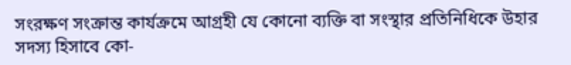সংরক্ষণ সংক্রান্ত কার্যক্রমে আগ্রহী যে কোনো ব্যক্তি বা সংস্থার প্রতিনিধিকে উহার সদস্য হিসাবে কো-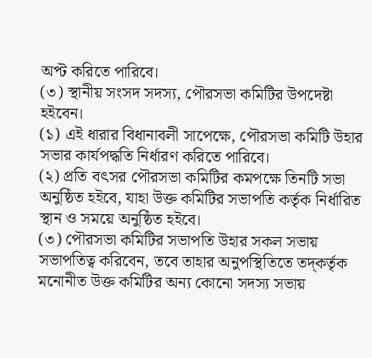অপ্ট করিতে পারিবে।
(৩) স্থানীয় সংসদ সদস্য, পৌরসভা কমিটির উপদেষ্টা হইবেন।
(১) এই ধারার বিধানাবলী সাপেক্ষে, পৌরসভা কমিটি উহার সভার কার্যপদ্ধতি নির্ধারণ করিতে পারিবে।
(২) প্রতি বৎসর পৌরসভা কমিটির কমপক্ষে তিনটি সভা অনুষ্ঠিত হইবে, যাহা উক্ত কমিটির সভাপতি কর্তৃক নির্ধারিত স্থান ও সময়ে অনুষ্ঠিত হইবে।
(৩) পৌরসভা কমিটির সভাপতি উহার সকল সভায় সভাপতিত্ব করিবেন, তবে তাহার অনুপস্থিতিতে তদ্কর্তৃক মনোনীত উক্ত কমিটির অন্য কোনো সদস্য সভায়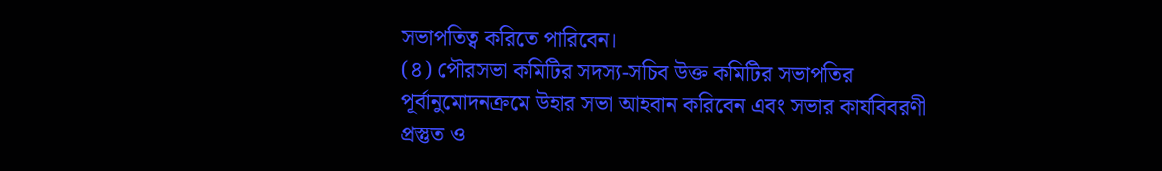সভাপতিত্ব করিতে পারিবেন।
(৪) পৌরসভা কমিটির সদস্য-সচিব উক্ত কমিটির সভাপতির পূর্বানুমোদনক্রমে উহার সভা আহবান করিবেন এবং সভার কার্যবিবরণী প্রস্তুত ও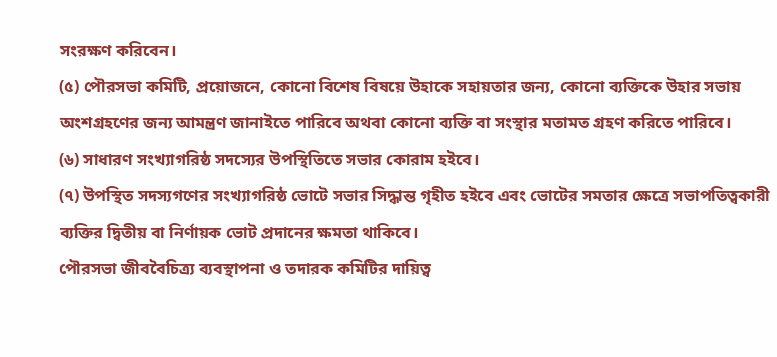সংরক্ষণ করিবেন।
(৫) পৌরসভা কমিটি, প্রয়োজনে, কোনো বিশেষ বিষয়ে উহাকে সহায়তার জন্য, কোনো ব্যক্তিকে উহার সভায় অংশগ্রহণের জন্য আমন্ত্রণ জানাইতে পারিবে অথবা কোনো ব্যক্তি বা সংস্থার মতামত গ্রহণ করিতে পারিবে।
(৬) সাধারণ সংখ্যাগরিষ্ঠ সদস্যের উপস্থিতিতে সভার কোরাম হইবে।
(৭) উপস্থিত সদস্যগণের সংখ্যাগরিষ্ঠ ভোটে সভার সিদ্ধান্ত গৃহীত হইবে এবং ভোটের সমতার ক্ষেত্রে সভাপতিত্বকারী ব্যক্তির দ্বিতীয় বা নির্ণায়ক ভোট প্রদানের ক্ষমতা থাকিবে।
পৌরসভা জীববৈচিত্র্য ব্যবস্থাপনা ও তদারক কমিটির দায়িত্ব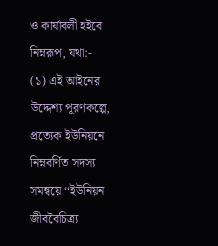ও কার্যাবলী হইবে নিম্নরূপ, যথা:-
(১) এই আইনের উদ্দেশ্য পূরণকল্পে, প্রত্যেক ইউনিয়নে নিম্নবর্ণিত সদস্য সমন্বয়ে ‘‘ইউনিয়ন জীববৈচিত্র্য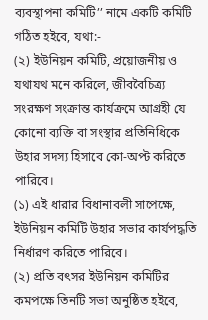ব্যবস্থাপনা কমিটি’’ নামে একটি কমিটি গঠিত হইবে, যথা:-
(২) ইউনিয়ন কমিটি, প্রয়োজনীয় ও যথাযথ মনে করিলে, জীববৈচিত্র্য সংরক্ষণ সংক্রান্ত কার্যক্রমে আগ্রহী যে কোনো ব্যক্তি বা সংস্থার প্রতিনিধিকে উহার সদস্য হিসাবে কো-অপ্ট করিতে পারিবে।
(১) এই ধারার বিধানাবলী সাপেক্ষে, ইউনিয়ন কমিটি উহার সভার কার্যপদ্ধতি নির্ধারণ করিতে পারিবে।
(২) প্রতি বৎসর ইউনিয়ন কমিটির কমপক্ষে তিনটি সভা অনুষ্ঠিত হইবে,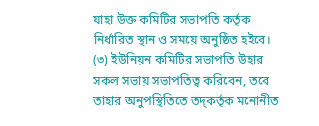যাহা উক্ত কমিটির সভাপতি কর্তৃক নির্ধারিত স্থান ও সময়ে অনুষ্ঠিত হইবে।
(৩) ইউনিয়ন কমিটির সভাপতি উহার সকল সভায় সভাপতিত্ব করিবেন, তবে তাহার অনুপস্থিতিতে তদ্কর্তৃক মনোনীত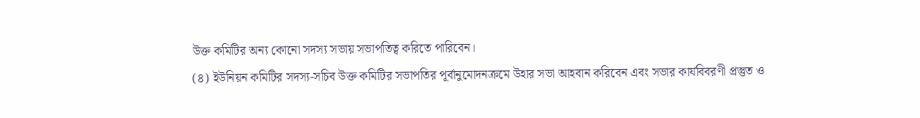উক্ত কমিটির অন্য কোনো সদস্য সভায় সভাপতিত্ব করিতে পারিবেন।
(৪) ইউনিয়ন কমিটির সদস্য-সচিব উক্ত কমিটির সভাপতির পূর্বানুমোদনক্রমে উহার সভা আহবান করিবেন এবং সভার কার্যবিবরণী প্রস্তুত ও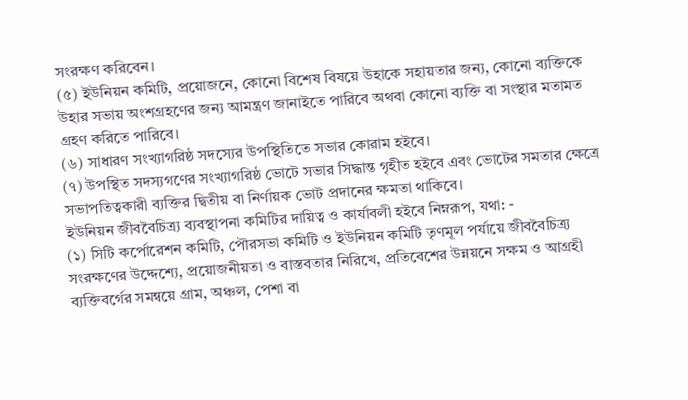সংরক্ষণ করিবেন।
(৫) ইউনিয়ন কমিটি, প্রয়োজনে, কোনো বিশেষ বিষয়ে উহাকে সহায়তার জন্য, কোনো ব্যক্তিকে উহার সভায় অংশগ্রহণের জন্য আমন্ত্রণ জানাইতে পারিবে অথবা কোনো ব্যক্তি বা সংস্থার মতামত গ্রহণ করিতে পারিবে।
(৬) সাধারণ সংখ্যাগরিষ্ঠ সদস্যের উপস্থিতিতে সভার কোরাম হইবে।
(৭) উপস্থিত সদস্যগণের সংখ্যাগরিষ্ঠ ভোটে সভার সিদ্ধান্ত গৃহীত হইবে এবং ভোটের সমতার ক্ষেত্রে সভাপতিত্বকারী ব্যক্তির দ্বিতীয় বা নির্ণায়ক ভোট প্রদানের ক্ষমতা থাকিবে।
ইউনিয়ন জীববৈচিত্র্য ব্যবস্থাপনা কমিটির দায়িত্ব ও কার্যাবলী হইবে নিম্নরূপ, যথা: -
(১) সিটি কর্পোরেশন কমিটি, পৌরসভা কমিটি ও ইউনিয়ন কমিটি তৃণমূল পর্যায়ে জীববৈচিত্র্য সংরক্ষণের উদ্দেশ্যে, প্রয়োজনীয়তা ও বাস্তবতার নিরিখে, প্রতিবেশের উন্নয়নে সক্ষম ও আগ্রহী ব্যক্তিবর্গের সমন্বয়ে গ্রাম, অঞ্চল, পেশা বা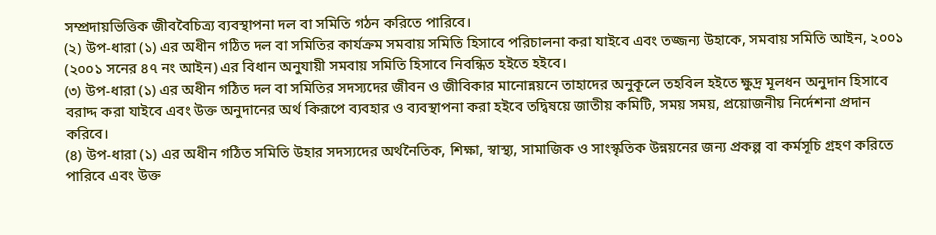সম্প্রদায়ভিত্তিক জীববৈচিত্র্য ব্যবস্থাপনা দল বা সমিতি গঠন করিতে পারিবে।
(২) উপ-ধারা (১) এর অধীন গঠিত দল বা সমিতির কার্যক্রম সমবায় সমিতি হিসাবে পরিচালনা করা যাইবে এবং তজ্জন্য উহাকে, সমবায় সমিতি আইন, ২০০১ (২০০১ সনের ৪৭ নং আইন) এর বিধান অনুযায়ী সমবায় সমিতি হিসাবে নিবন্ধিত হইতে হইবে।
(৩) উপ-ধারা (১) এর অধীন গঠিত দল বা সমিতির সদস্যদের জীবন ও জীবিকার মানোন্নয়নে তাহাদের অনুকূলে তহবিল হইতে ক্ষুদ্র মূলধন অনুদান হিসাবে বরাদ্দ করা যাইবে এবং উক্ত অনুদানের অর্থ কিরূপে ব্যবহার ও ব্যবস্থাপনা করা হইবে তদ্বিষয়ে জাতীয় কমিটি, সময় সময়, প্রয়োজনীয় নির্দেশনা প্রদান করিবে।
(৪) উপ-ধারা (১) এর অধীন গঠিত সমিতি উহার সদস্যদের অর্থনৈতিক, শিক্ষা, স্বাস্থ্য, সামাজিক ও সাংস্কৃতিক উন্নয়নের জন্য প্রকল্প বা কর্মসূচি গ্রহণ করিতে পারিবে এবং উক্ত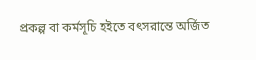প্রকল্প বা কর্মসূচি হইতে বৎসরান্তে অর্জিত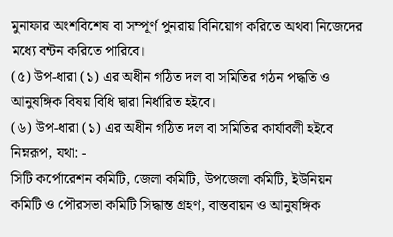মুনাফার অংশবিশেষ বা সম্পূর্ণ পুনরায় বিনিয়োগ করিতে অথবা নিজেদের মধ্যে বন্টন করিতে পারিবে।
(৫) উপ-ধারা (১) এর অধীন গঠিত দল বা সমিতির গঠন পদ্ধতি ও আনুষঙ্গিক বিষয় বিধি দ্বারা নির্ধারিত হইবে।
(৬) উপ-ধারা (১) এর অধীন গঠিত দল বা সমিতির কার্যাবলী হইবে নিম্নরূপ, যথা: -
সিটি কর্পোরেশন কমিটি, জেলা কমিটি, উপজেলা কমিটি, ইউনিয়ন কমিটি ও পৌরসভা কমিটি সিদ্ধান্ত গ্রহণ, বাস্তবায়ন ও আনুষঙ্গিক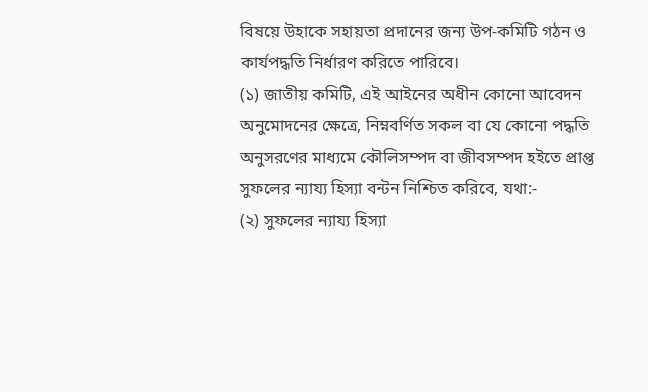বিষয়ে উহাকে সহায়তা প্রদানের জন্য উপ-কমিটি গঠন ও কার্যপদ্ধতি নির্ধারণ করিতে পারিবে।
(১) জাতীয় কমিটি, এই আইনের অধীন কোনো আবেদন অনুমোদনের ক্ষেত্রে, নিম্নবর্ণিত সকল বা যে কোনো পদ্ধতি অনুসরণের মাধ্যমে কৌলিসম্পদ বা জীবসম্পদ হইতে প্রাপ্ত সুফলের ন্যায্য হিস্যা বন্টন নিশ্চিত করিবে, যথা:-
(২) সুফলের ন্যায্য হিস্যা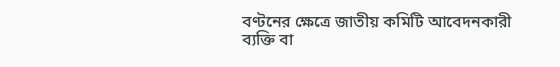বণ্টনের ক্ষেত্রে জাতীয় কমিটি আবেদনকারী ব্যক্তি বা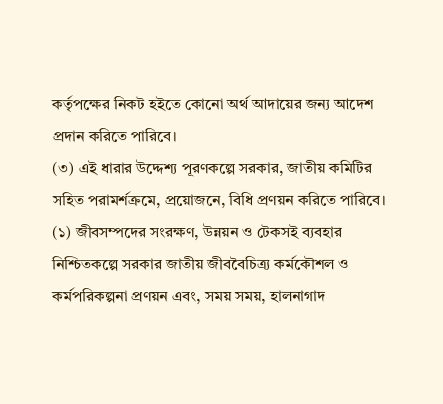কর্তৃপক্ষের নিকট হইতে কোনো অর্থ আদায়ের জন্য আদেশ প্রদান করিতে পারিবে।
(৩) এই ধারার উদ্দেশ্য পূরণকল্পে সরকার, জাতীয় কমিটির সহিত পরামর্শক্রমে, প্রয়োজনে, বিধি প্রণয়ন করিতে পারিবে।
(১) জীবসম্পদের সংরক্ষণ, উন্নয়ন ও টেকসই ব্যবহার নিশ্চিতকল্পে সরকার জাতীয় জীববৈচিত্র্য কর্মকৌশল ও কর্মপরিকল্পনা প্রণয়ন এবং, সময় সময়, হালনাগাদ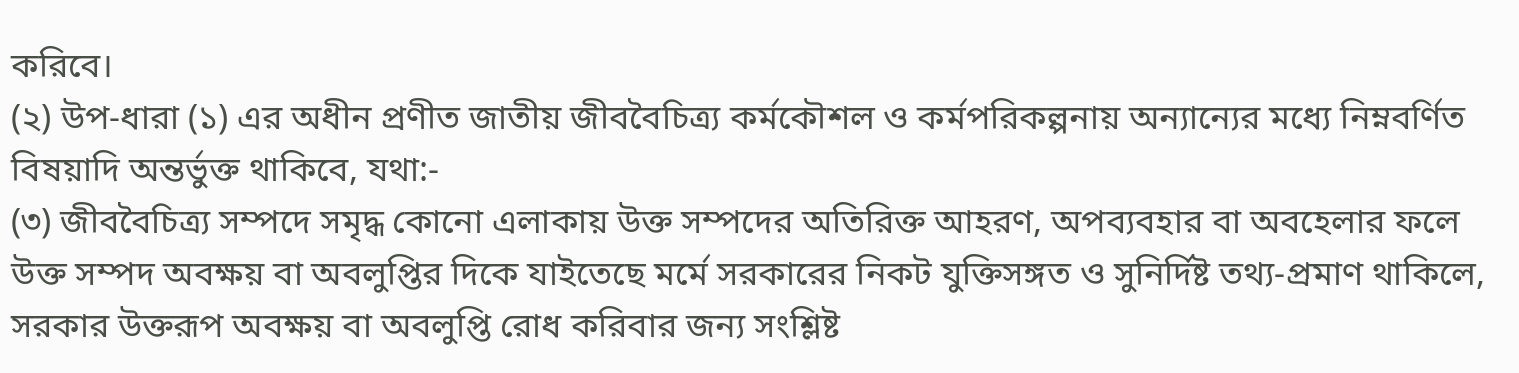করিবে।
(২) উপ-ধারা (১) এর অধীন প্রণীত জাতীয় জীববৈচিত্র্য কর্মকৌশল ও কর্মপরিকল্পনায় অন্যান্যের মধ্যে নিম্নবর্ণিত বিষয়াদি অন্তর্ভুক্ত থাকিবে, যথা:-
(৩) জীববৈচিত্র্য সম্পদে সমৃদ্ধ কোনো এলাকায় উক্ত সম্পদের অতিরিক্ত আহরণ, অপব্যবহার বা অবহেলার ফলে উক্ত সম্পদ অবক্ষয় বা অবলুপ্তির দিকে যাইতেছে মর্মে সরকারের নিকট যুক্তিসঙ্গত ও সুনির্দিষ্ট তথ্য-প্রমাণ থাকিলে, সরকার উক্তরূপ অবক্ষয় বা অবলুপ্তি রোধ করিবার জন্য সংশ্লিষ্ট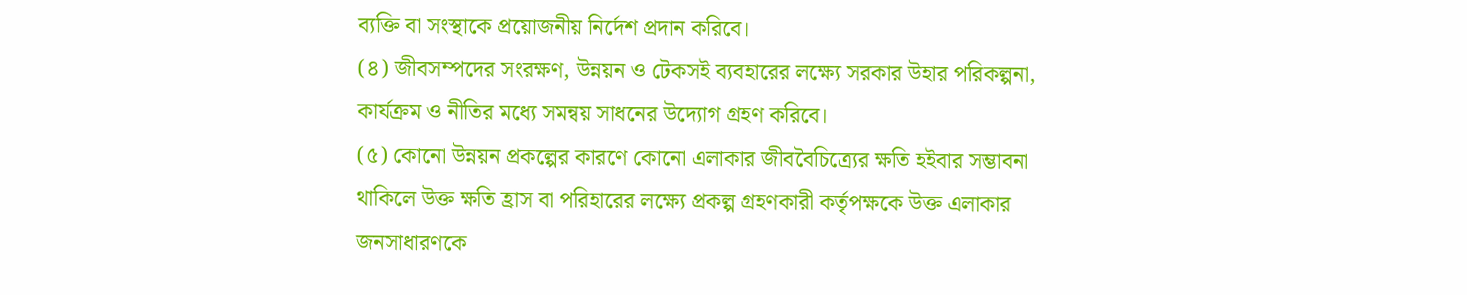ব্যক্তি বা সংস্থাকে প্রয়োজনীয় নির্দেশ প্রদান করিবে।
(৪) জীবসম্পদের সংরক্ষণ, উন্নয়ন ও টেকসই ব্যবহারের লক্ষ্যে সরকার উহার পরিকল্পনা, কার্যক্রম ও নীতির মধ্যে সমন্বয় সাধনের উদ্যোগ গ্রহণ করিবে।
(৫) কোনো উন্নয়ন প্রকল্পের কারণে কোনো এলাকার জীববৈচিত্র্যের ক্ষতি হইবার সম্ভাবনা থাকিলে উক্ত ক্ষতি হ্রাস বা পরিহারের লক্ষ্যে প্রকল্প গ্রহণকারী কর্তৃপক্ষকে উক্ত এলাকার জনসাধারণকে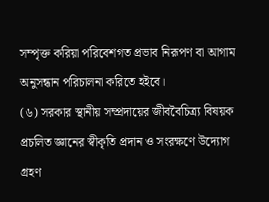সম্পৃক্ত করিয়া পরিবেশগত প্রভাব নিরূপণ বা আগাম অনুসন্ধান পরিচালনা করিতে হইবে।
(৬) সরকার স্থানীয় সম্প্রদায়ের জীববৈচিত্র্য বিষয়ক প্রচলিত জ্ঞানের স্বীকৃতি প্রদান ও সংরক্ষণে উদ্যোগ গ্রহণ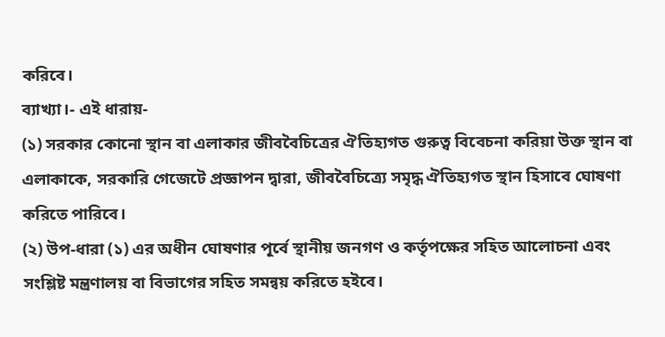করিবে।
ব্যাখ্যা।- এই ধারায়-
(১) সরকার কোনো স্থান বা এলাকার জীববৈচিত্রের ঐতিহ্যগত গুরুত্ব বিবেচনা করিয়া উক্ত স্থান বা এলাকাকে, সরকারি গেজেটে প্রজ্ঞাপন দ্বারা, জীববৈচিত্র্যে সমৃদ্ধ ঐতিহ্যগত স্থান হিসাবে ঘোষণা করিতে পারিবে।
(২) উপ-ধারা (১) এর অধীন ঘোষণার পূর্বে স্থানীয় জনগণ ও কর্তৃপক্ষের সহিত আলোচনা এবং সংশ্লিষ্ট মন্ত্রণালয় বা বিভাগের সহিত সমন্বয় করিতে হইবে।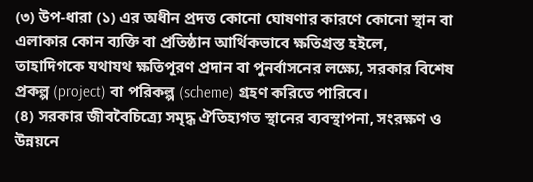(৩) উপ-ধারা (১) এর অধীন প্রদত্ত কোনো ঘোষণার কারণে কোনো স্থান বা এলাকার কোন ব্যক্তি বা প্রতিষ্ঠান আর্থিকভাবে ক্ষতিগ্রস্ত হইলে, তাহাদিগকে যথাযথ ক্ষতিপূরণ প্রদান বা পুনর্বাসনের লক্ষ্যে, সরকার বিশেষ প্রকল্প (project) বা পরিকল্প (scheme) গ্রহণ করিতে পারিবে।
(৪) সরকার জীববৈচিত্র্যে সমৃদ্ধ ঐতিহ্যগত স্থানের ব্যবস্থাপনা, সংরক্ষণ ও উন্নয়নে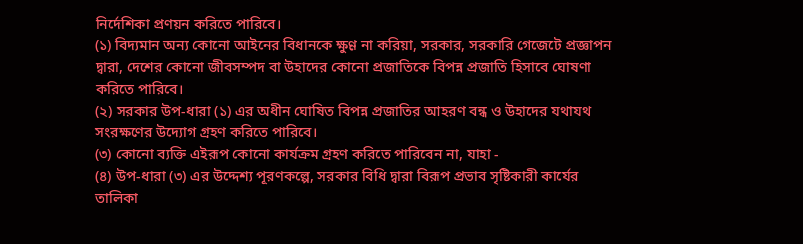নির্দেশিকা প্রণয়ন করিতে পারিবে।
(১) বিদ্যমান অন্য কোনো আইনের বিধানকে ক্ষুণ্ণ না করিয়া, সরকার, সরকারি গেজেটে প্রজ্ঞাপন দ্বারা, দেশের কোনো জীবসম্পদ বা উহাদের কোনো প্রজাতিকে বিপন্ন প্রজাতি হিসাবে ঘোষণা করিতে পারিবে।
(২) সরকার উপ-ধারা (১) এর অধীন ঘোষিত বিপন্ন প্রজাতির আহরণ বন্ধ ও উহাদের যথাযথ সংরক্ষণের উদ্যোগ গ্রহণ করিতে পারিবে।
(৩) কোনো ব্যক্তি এইরূপ কোনো কার্যক্রম গ্রহণ করিতে পারিবেন না, যাহা -
(৪) উপ-ধারা (৩) এর উদ্দেশ্য পূরণকল্পে, সরকার বিধি দ্বারা বিরূপ প্রভাব সৃষ্টিকারী কার্যের তালিকা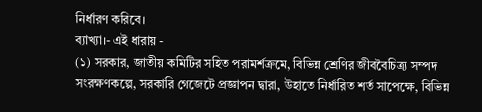নির্ধারণ করিবে।
ব্যাখ্যা।- এই ধারায় -
(১) সরকার, জাতীয় কমিটির সহিত পরামর্শক্রমে, বিভিন্ন শ্রেণির জীববৈচিত্র্য সম্পদ সংরক্ষণকল্পে, সরকারি গেজেটে প্রজ্ঞাপন দ্বারা, উহাতে নির্ধারিত শর্ত সাপেক্ষে, বিভিন্ন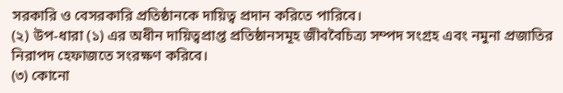সরকারি ও বেসরকারি প্রতিষ্ঠানকে দায়িত্ব প্রদান করিতে পারিবে।
(২) উপ-ধারা (১) এর অধীন দায়িত্বপ্রাপ্ত প্রতিষ্ঠানসমূহ জীববৈচিত্র্য সম্পদ সংগ্রহ এবং নমুনা প্রজাতির নিরাপদ হেফাজতে সংরক্ষণ করিবে।
(৩) কোনো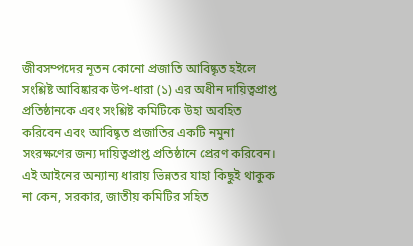জীবসম্পদের নূতন কোনো প্রজাতি আবিষ্কৃত হইলে সংশ্লিষ্ট আবিষ্কারক উপ-ধারা (১) এর অধীন দায়িত্বপ্রাপ্ত প্রতিষ্ঠানকে এবং সংশ্লিষ্ট কমিটিকে উহা অবহিত করিবেন এবং আবিষ্কৃত প্রজাতির একটি নমুনা সংরক্ষণের জন্য দায়িত্বপ্রাপ্ত প্রতিষ্ঠানে প্রেরণ করিবেন।
এই আইনের অন্যান্য ধারায় ভিন্নতর যাহা কিছুই থাকুক না কেন, সরকার, জাতীয় কমিটির সহিত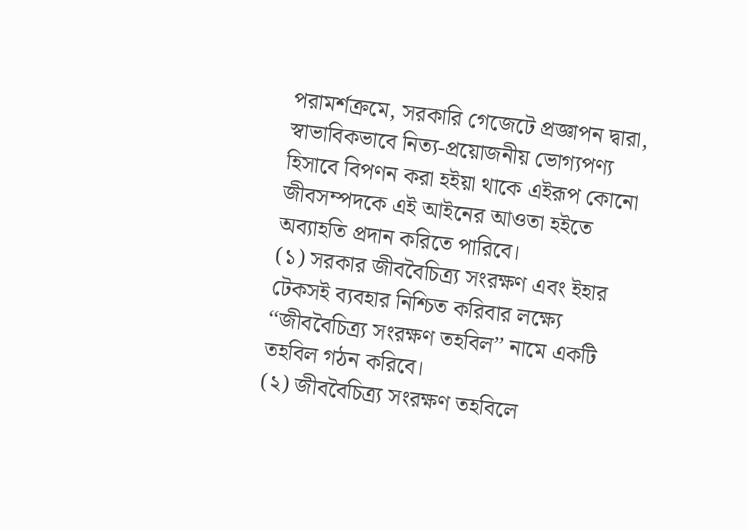পরামর্শক্রমে, সরকারি গেজেটে প্রজ্ঞাপন দ্বারা, স্বাভাবিকভাবে নিত্য-প্রয়োজনীয় ভোগ্যপণ্য হিসাবে বিপণন করা হইয়া থাকে এইরূপ কোনো জীবসম্পদকে এই আইনের আওতা হইতে অব্যাহতি প্রদান করিতে পারিবে।
(১) সরকার জীববৈচিত্র্য সংরক্ষণ এবং ইহার টেকসই ব্যবহার নিশ্চিত করিবার লক্ষ্যে ‘‘জীববৈচিত্র্য সংরক্ষণ তহবিল’’ নামে একটি তহবিল গঠন করিবে।
(২) জীববৈচিত্র্য সংরক্ষণ তহবিলে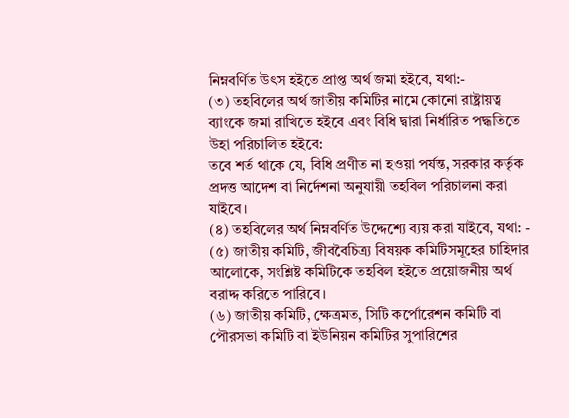নিম্নবর্ণিত উৎস হইতে প্রাপ্ত অর্থ জমা হইবে, যথা:-
(৩) তহবিলের অর্থ জাতীয় কমিটির নামে কোনো রাষ্ট্রায়ত্ব ব্যাংকে জমা রাখিতে হইবে এবং বিধি দ্বারা নির্ধারিত পদ্ধতিতে উহা পরিচালিত হইবে:
তবে শর্ত থাকে যে, বিধি প্রণীত না হওয়া পর্যন্ত, সরকার কর্তৃক প্রদত্ত আদেশ বা নির্দেশনা অনুযায়ী তহবিল পরিচালনা করা যাইবে।
(৪) তহবিলের অর্থ নিম্নবর্ণিত উদ্দেশ্যে ব্যয় করা যাইবে, যথা: -
(৫) জাতীয় কমিটি, জীববৈচিত্র্য বিষয়ক কমিটিসমূহের চাহিদার আলোকে, সংশ্লিষ্ট কমিটিকে তহবিল হইতে প্রয়োজনীয় অর্থ বরাদ্দ করিতে পারিবে।
(৬) জাতীয় কমিটি, ক্ষেত্রমত, সিটি কর্পোরেশন কমিটি বা পৌরসভা কমিটি বা ইউনিয়ন কমিটির সুপারিশের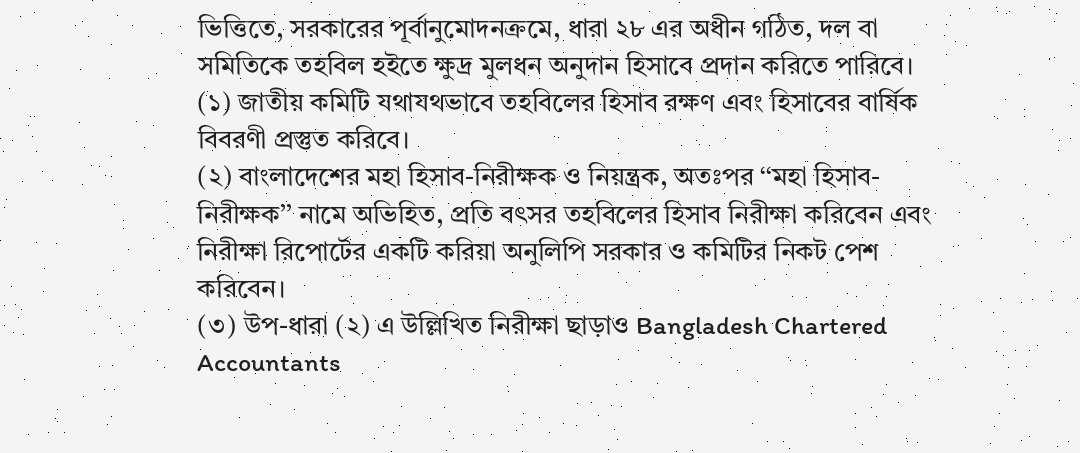ভিত্তিতে, সরকারের পূর্বানুমোদনক্রমে, ধারা ২৮ এর অধীন গঠিত, দল বা সমিতিকে তহবিল হইতে ক্ষুদ্র মুলধন অনুদান হিসাবে প্রদান করিতে পারিবে।
(১) জাতীয় কমিটি যথাযথভাবে তহবিলের হিসাব রক্ষণ এবং হিসাবের বার্ষিক বিবরণী প্রস্তুত করিবে।
(২) বাংলাদেশের মহা হিসাব-নিরীক্ষক ও নিয়ন্ত্রক, অতঃপর ‘‘মহা হিসাব-নিরীক্ষক’’ নামে অভিহিত, প্রতি বৎসর তহবিলের হিসাব নিরীক্ষা করিবেন এবং নিরীক্ষা রিপোর্টের একটি করিয়া অনুলিপি সরকার ও কমিটির নিকট পেশ করিবেন।
(৩) উপ-ধারা (২) এ উল্লিখিত নিরীক্ষা ছাড়াও Bangladesh Chartered Accountants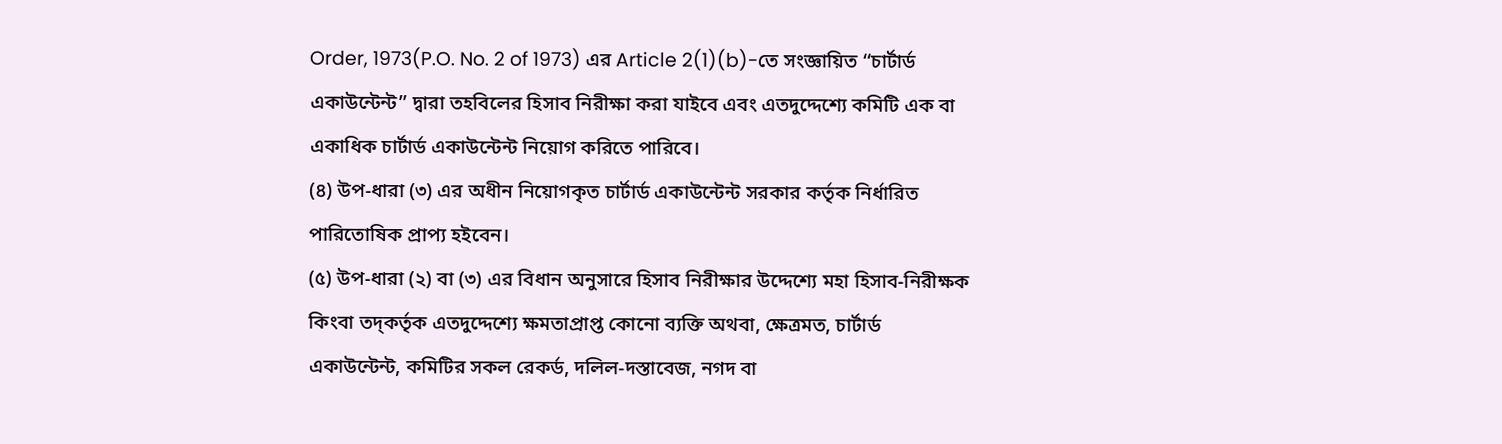Order, 1973(P.O. No. 2 of 1973) এর Article 2(1)(b)-তে সংজ্ঞায়িত ‘‘চার্টার্ড একাউন্টেন্ট’’ দ্বারা তহবিলের হিসাব নিরীক্ষা করা যাইবে এবং এতদুদ্দেশ্যে কমিটি এক বা একাধিক চার্টার্ড একাউন্টেন্ট নিয়োগ করিতে পারিবে।
(৪) উপ-ধারা (৩) এর অধীন নিয়োগকৃত চার্টার্ড একাউন্টেন্ট সরকার কর্তৃক নির্ধারিত পারিতোষিক প্রাপ্য হইবেন।
(৫) উপ-ধারা (২) বা (৩) এর বিধান অনুসারে হিসাব নিরীক্ষার উদ্দেশ্যে মহা হিসাব-নিরীক্ষক কিংবা তদ্কর্তৃক এতদুদ্দেশ্যে ক্ষমতাপ্রাপ্ত কোনো ব্যক্তি অথবা, ক্ষেত্রমত, চার্টার্ড একাউন্টেন্ট, কমিটির সকল রেকর্ড, দলিল-দস্তাবেজ, নগদ বা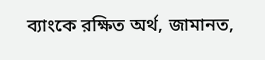ব্যাংকে রক্ষিত অর্থ, জামানত,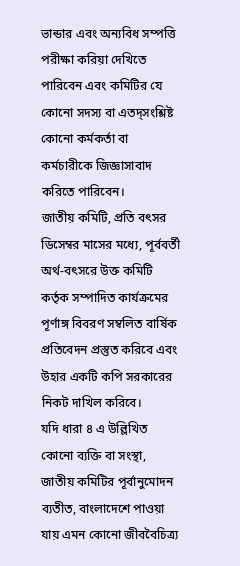ভান্ডার এবং অন্যবিধ সম্পত্তি পরীক্ষা করিয়া দেখিতে পারিবেন এবং কমিটির যে কোনো সদস্য বা এতদ্সংশ্লিষ্ট কোনো কর্মকর্তা বা কর্মচারীকে জিজ্ঞাসাবাদ করিতে পারিবেন।
জাতীয় কমিটি, প্রতি বৎসর ডিসেম্বর মাসের মধ্যে, পূর্ববর্তী অর্থ-বৎসরে উক্ত কমিটি কর্তৃক সম্পাদিত কার্যক্রমের পূর্ণাঙ্গ বিবরণ সম্বলিত বার্ষিক প্রতিবেদন প্রস্তুত করিবে এবং উহার একটি কপি সরকারের নিকট দাখিল করিবে।
যদি ধারা ৪ এ উল্লিখিত কোনো ব্যক্তি বা সংস্থা, জাতীয় কমিটির পূর্বানুমোদন ব্যতীত, বাংলাদেশে পাওয়া যায় এমন কোনো জীববৈচিত্র্য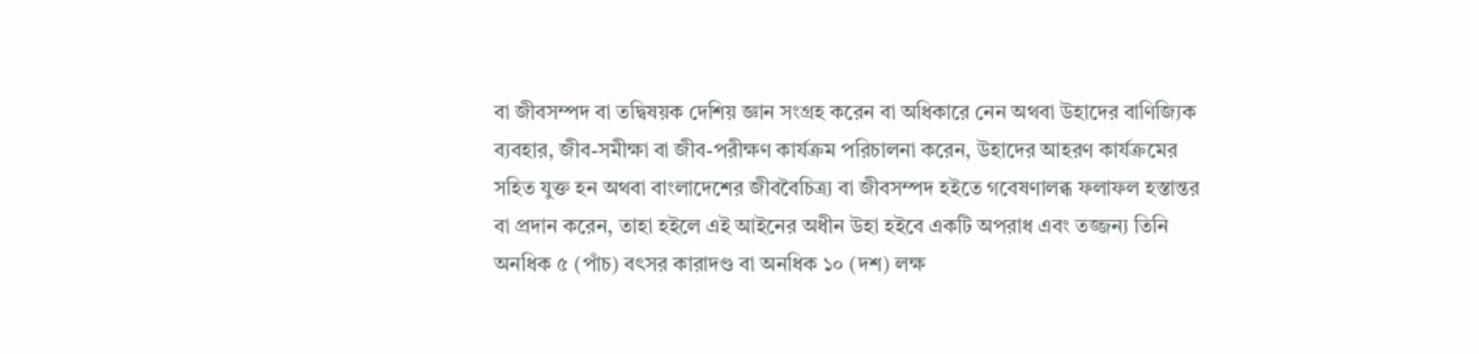বা জীবসম্পদ বা তদ্বিষয়ক দেশিয় জ্ঞান সংগ্রহ করেন বা অধিকারে নেন অথবা উহাদের বাণিজ্যিক ব্যবহার, জীব-সমীক্ষা বা জীব-পরীক্ষণ কার্যক্রম পরিচালনা করেন, উহাদের আহরণ কার্যক্রমের সহিত যুক্ত হন অথবা বাংলাদেশের জীববৈচিত্র্য বা জীবসম্পদ হইতে গবেষণালব্ধ ফলাফল হস্তান্তর বা প্রদান করেন, তাহা হইলে এই আইনের অধীন উহা হইবে একটি অপরাধ এবং তজ্জন্য তিনি অনধিক ৫ (পাঁচ) বৎসর কারাদণ্ড বা অনধিক ১০ (দশ) লক্ষ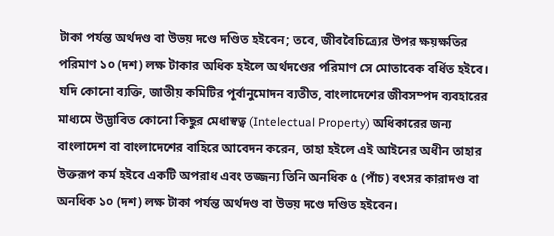টাকা পর্যন্ত অর্থদণ্ড বা উভয় দণ্ডে দণ্ডিত হইবেন; তবে, জীববৈচিত্র্যের উপর ক্ষয়ক্ষতির পরিমাণ ১০ (দশ) লক্ষ টাকার অধিক হইলে অর্থদণ্ডের পরিমাণ সে মোতাবেক বর্ধিত হইবে।
যদি কোনো ব্যক্তি, জাতীয় কমিটির পূর্বানুমোদন ব্যতীত, বাংলাদেশের জীবসম্পদ ব্যবহারের মাধ্যমে উদ্ভাবিত কোনো কিছুর মেধাস্বত্ব (Intelectual Property) অধিকারের জন্য বাংলাদেশ বা বাংলাদেশের বাহিরে আবেদন করেন, তাহা হইলে এই আইনের অধীন তাহার উক্তরূপ কর্ম হইবে একটি অপরাধ এবং তজ্জন্য তিনি অনধিক ৫ (পাঁচ) বৎসর কারাদণ্ড বা অনধিক ১০ (দশ) লক্ষ টাকা পর্যন্ত অর্থদণ্ড বা উভয় দণ্ডে দণ্ডিত হইবেন।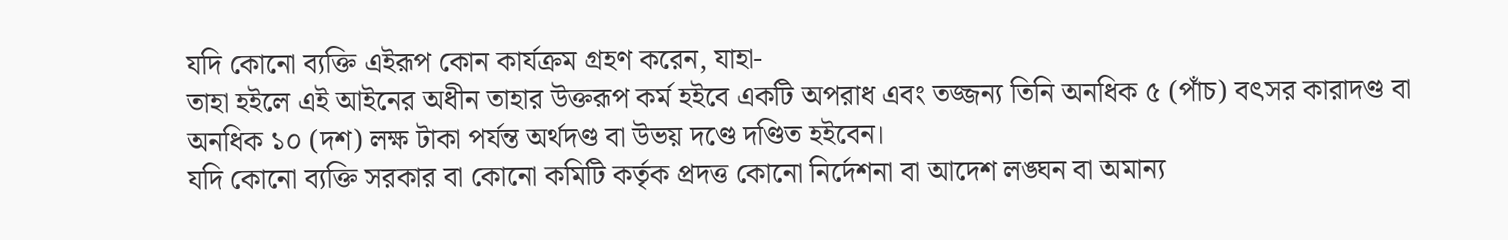যদি কোনো ব্যক্তি এইরূপ কোন কার্যক্রম গ্রহণ করেন, যাহা-
তাহা হইলে এই আইনের অধীন তাহার উক্তরূপ কর্ম হইবে একটি অপরাধ এবং তজ্জন্য তিনি অনধিক ৫ (পাঁচ) বৎসর কারাদণ্ড বা অনধিক ১০ (দশ) লক্ষ টাকা পর্যন্ত অর্থদণ্ড বা উভয় দণ্ডে দণ্ডিত হইবেন।
যদি কোনো ব্যক্তি সরকার বা কোনো কমিটি কর্তৃক প্রদত্ত কোনো নির্দেশনা বা আদেশ লঙ্ঘন বা অমান্য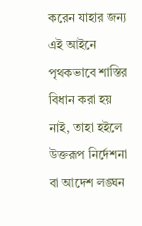করেন যাহার জন্য এই আইনে পৃথকভাবে শাস্তির বিধান করা হয় নাই, তাহা হইলে উক্তরূপ নির্দেশনা বা আদেশ লঙ্ঘন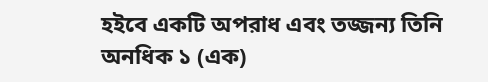হইবে একটি অপরাধ এবং তজ্জন্য তিনি অনধিক ১ (এক)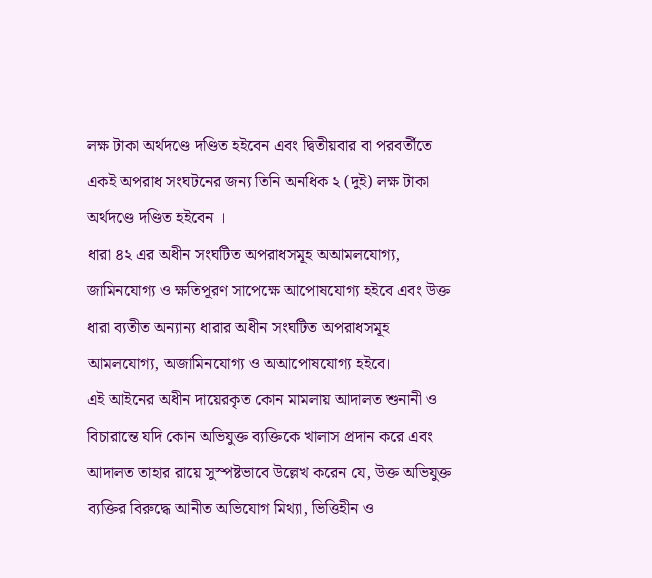লক্ষ টাকা অর্থদণ্ডে দণ্ডিত হইবেন এবং দ্বিতীয়বার বা পরবর্তীতে একই অপরাধ সংঘটনের জন্য তিনি অনধিক ২ (দুই) লক্ষ টাকা অর্থদণ্ডে দণ্ডিত হইবেন ।
ধারা ৪২ এর অধীন সংঘটিত অপরাধসমূহ অআমলযোগ্য, জামিনযোগ্য ও ক্ষতিপূরণ সাপেক্ষে আপোষযোগ্য হইবে এবং উক্ত ধারা ব্যতীত অন্যান্য ধারার অধীন সংঘটিত অপরাধসমূহ আমলযোগ্য, অজামিনযোগ্য ও অআপোষযোগ্য হইবে।
এই আইনের অধীন দায়েরকৃত কোন মামলায় আদালত শুনানী ও বিচারান্তে যদি কোন অভিযুক্ত ব্যক্তিকে খালাস প্রদান করে এবং আদালত তাহার রায়ে সুস্পষ্টভাবে উল্লেখ করেন যে, উক্ত অভিযুক্ত ব্যক্তির বিরুদ্ধে আনীত অভিযোগ মিথ্যা, ভিত্তিহীন ও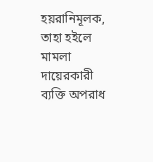হয়রানিমূলক, তাহা হইলে মামলা দায়েরকারী ব্যক্তি অপরাধ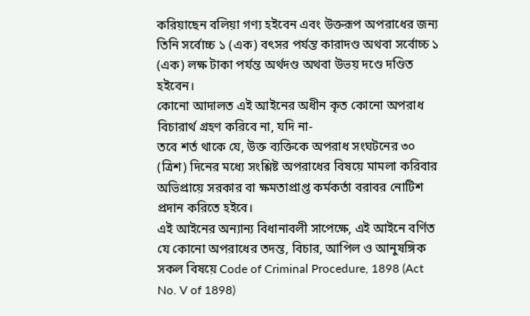করিয়াছেন বলিয়া গণ্য হইবেন এবং উক্তরূপ অপরাধের জন্য তিনি সর্বোচ্চ ১ (এক) বৎসর পর্যন্ত কারাদণ্ড অথবা সর্বোচ্চ ১ (এক) লক্ষ টাকা পর্যন্ত অর্থদণ্ড অথবা উভয় দণ্ডে দণ্ডিত হইবেন।
কোনো আদালত এই আইনের অধীন কৃত কোনো অপরাধ বিচারার্থ গ্রহণ করিবে না, যদি না-
তবে শর্ত থাকে যে, উক্ত ব্যক্তিকে অপরাধ সংঘটনের ৩০ (ত্রিশ) দিনের মধ্যে সংশ্লিষ্ট অপরাধের বিষয়ে মামলা করিবার অভিপ্রায়ে সরকার বা ক্ষমতাপ্রাপ্ত কর্মকর্তা বরাবর নোটিশ প্রদান করিতে হইবে।
এই আইনের অন্যান্য বিধানাবলী সাপেক্ষে, এই আইনে বর্ণিত যে কোনো অপরাধের তদন্ত, বিচার, আপিল ও আনুষঙ্গিক সকল বিষয়ে Code of Criminal Procedure, 1898 (Act No. V of 1898)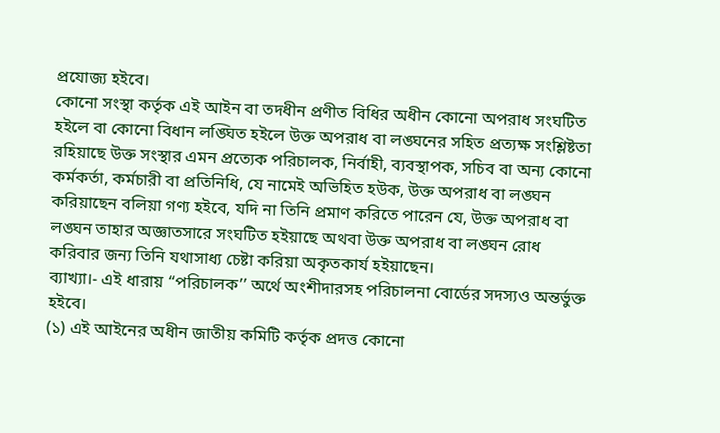প্রযোজ্য হইবে।
কোনো সংস্থা কর্তৃক এই আইন বা তদধীন প্রণীত বিধির অধীন কোনো অপরাধ সংঘটিত হইলে বা কোনো বিধান লঙ্ঘিত হইলে উক্ত অপরাধ বা লঙ্ঘনের সহিত প্রত্যক্ষ সংশ্লিষ্টতা রহিয়াছে উক্ত সংস্থার এমন প্রত্যেক পরিচালক, নির্বাহী, ব্যবস্থাপক, সচিব বা অন্য কোনো কর্মকর্তা, কর্মচারী বা প্রতিনিধি, যে নামেই অভিহিত হউক, উক্ত অপরাধ বা লঙ্ঘন করিয়াছেন বলিয়া গণ্য হইবে, যদি না তিনি প্রমাণ করিতে পারেন যে, উক্ত অপরাধ বা লঙ্ঘন তাহার অজ্ঞাতসারে সংঘটিত হইয়াছে অথবা উক্ত অপরাধ বা লঙ্ঘন রোধ করিবার জন্য তিনি যথাসাধ্য চেষ্টা করিয়া অকৃতকার্য হইয়াছেন।
ব্যাখ্যা।- এই ধারায় ‘‘পরিচালক’’ অর্থে অংশীদারসহ পরিচালনা বোর্ডের সদস্যও অন্তর্ভুক্ত হইবে।
(১) এই আইনের অধীন জাতীয় কমিটি কর্তৃক প্রদত্ত কোনো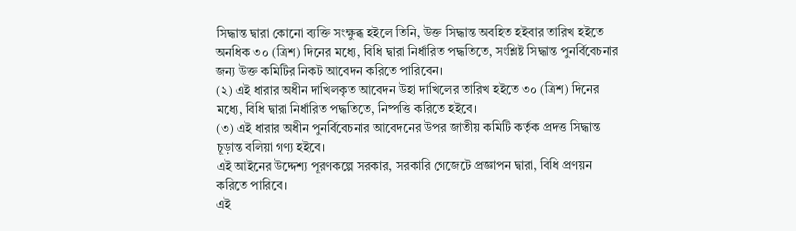সিদ্ধান্ত দ্বারা কোনো ব্যক্তি সংক্ষুব্ধ হইলে তিনি, উক্ত সিদ্ধান্ত অবহিত হইবার তারিখ হইতে অনধিক ৩০ (ত্রিশ) দিনের মধ্যে, বিধি দ্বারা নির্ধারিত পদ্ধতিতে, সংশ্লিষ্ট সিদ্ধান্ত পুনর্বিবেচনার জন্য উক্ত কমিটির নিকট আবেদন করিতে পারিবেন।
(২) এই ধারার অধীন দাখিলকৃত আবেদন উহা দাখিলের তারিখ হইতে ৩০ (ত্রিশ) দিনের মধ্যে, বিধি দ্বারা নির্ধারিত পদ্ধতিতে, নিষ্পত্তি করিতে হইবে।
(৩) এই ধারার অধীন পুনর্বিবেচনার আবেদনের উপর জাতীয় কমিটি কর্তৃক প্রদত্ত সিদ্ধান্ত চূড়ান্ত বলিয়া গণ্য হইবে।
এই আইনের উদ্দেশ্য পূরণকল্পে সরকার, সরকারি গেজেটে প্রজ্ঞাপন দ্বারা, বিধি প্রণয়ন করিতে পারিবে।
এই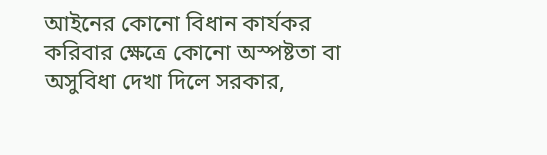আইনের কোনো বিধান কার্যকর করিবার ক্ষেত্রে কোনো অস্পষ্টতা বা অসুবিধা দেখা দিলে সরকার,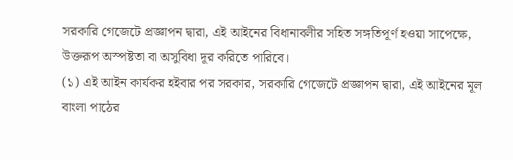সরকারি গেজেটে প্রজ্ঞাপন দ্বারা, এই আইনের বিধানাবলীর সহিত সঙ্গতিপূর্ণ হওয়া সাপেক্ষে, উক্তরূপ অস্পষ্টতা বা অসুবিধা দূর করিতে পারিবে।
(১) এই আইন কার্যকর হইবার পর সরকার, সরকারি গেজেটে প্রজ্ঞাপন দ্বারা, এই আইনের মূল বাংলা পাঠের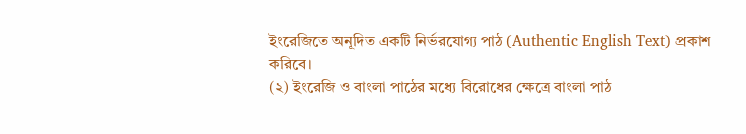ইংরেজিতে অনূদিত একটি নির্ভরযোগ্য পাঠ (Authentic English Text) প্রকাশ করিবে।
(২) ইংরেজি ও বাংলা পাঠের মধ্যে বিরোধের ক্ষেত্রে বাংলা পাঠ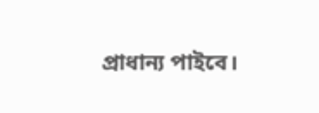প্রাধান্য পাইবে।